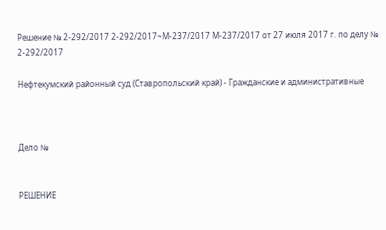Решение № 2-292/2017 2-292/2017~М-237/2017 М-237/2017 от 27 июля 2017 г. по делу № 2-292/2017

Нефтекумский районный суд (Ставропольский край) - Гражданские и административные



Дело №


РЕШЕНИЕ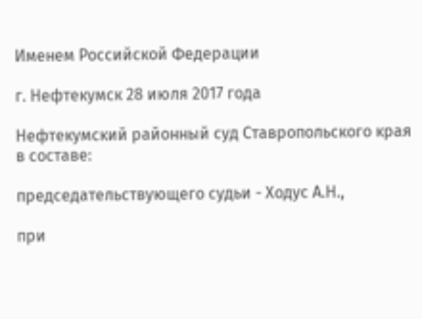Именем Российской Федерации

г. Нефтекумск 28 июля 2017 года

Нефтекумский районный суд Ставропольского края в составе:

председательствующего судьи - Ходус А.Н.,

при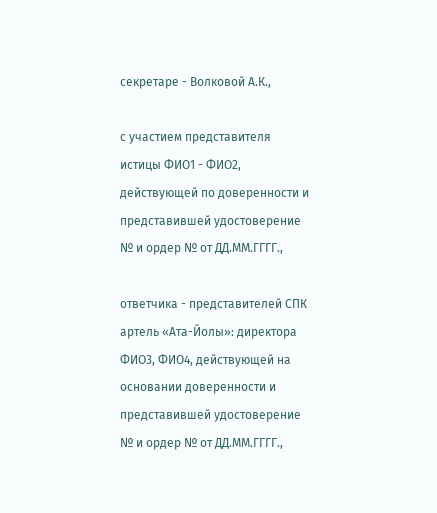секретаре - Волковой А.К.,

с участием представителя истицы ФИО1 - ФИО2, действующей по доверенности и представившей удостоверение № и ордер № от ДД.ММ.ГГГГ.,

ответчика - представителей СПК артель «Ата-Йолы»: директора ФИО3, ФИО4, действующей на основании доверенности и представившей удостоверение № и ордер № от ДД.ММ.ГГГГ.,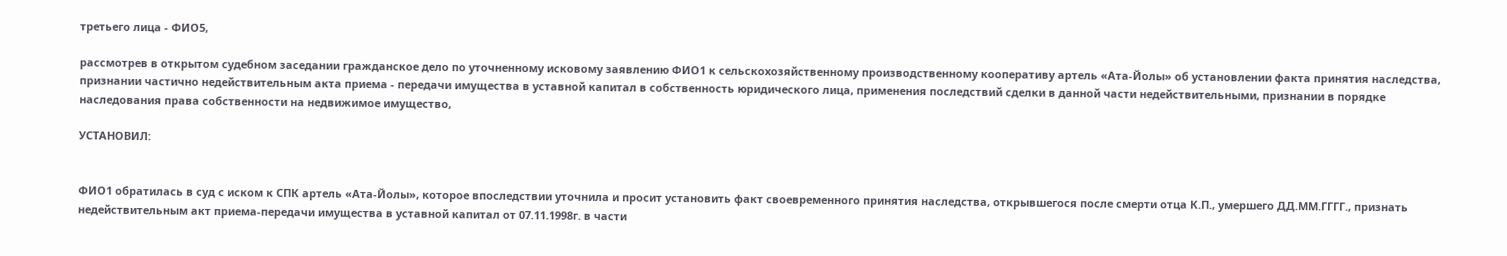третьего лица - ФИО5,

рассмотрев в открытом судебном заседании гражданское дело по уточненному исковому заявлению ФИО1 к сельскохозяйственному производственному кооперативу артель «Ата-Йолы» об установлении факта принятия наследства, признании частично недействительным акта приема - передачи имущества в уставной капитал в собственность юридического лица, применения последствий сделки в данной части недействительными, признании в порядке наследования права собственности на недвижимое имущество,

УСТАНОВИЛ:


ФИО1 обратилась в суд с иском к СПК артель «Ата-Йолы», которое впоследствии уточнила и просит установить факт своевременного принятия наследства, открывшегося после смерти отца К.П., умершего ДД.ММ.ГГГГ., признать недействительным акт приема-передачи имущества в уставной капитал от 07.11.1998г. в части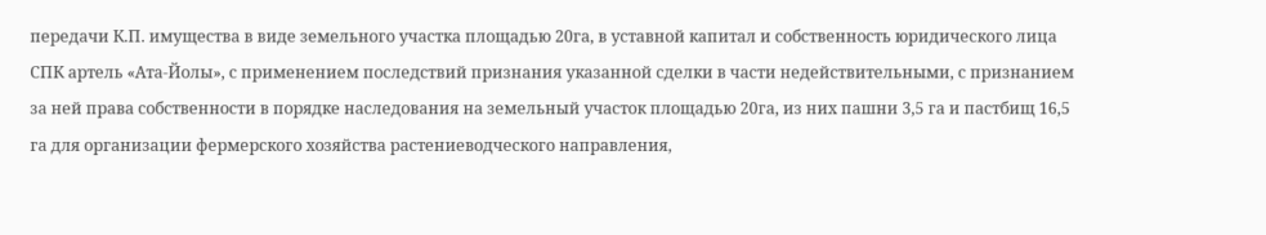передачи К.П. имущества в виде земельного участка площадью 20га, в уставной капитал и собственность юридического лица СПК артель «Ата-Йолы», с применением последствий признания указанной сделки в части недействительными, с признанием за ней права собственности в порядке наследования на земельный участок площадью 20га, из них пашни 3,5 га и пастбищ 16,5 га для организации фермерского хозяйства растениеводческого направления,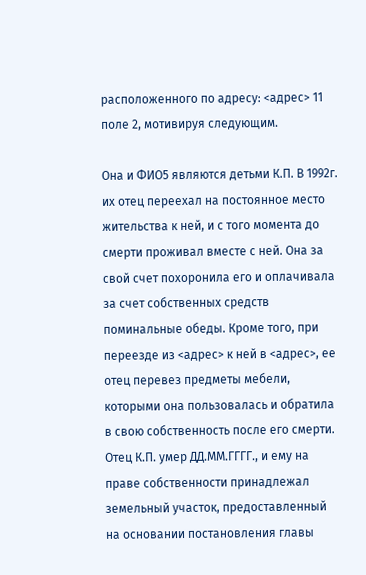расположенного по адресу: <адрес> 11 поле 2, мотивируя следующим.

Она и ФИО5 являются детьми К.П. В 1992г. их отец переехал на постоянное место жительства к ней, и с того момента до смерти проживал вместе с ней. Она за свой счет похоронила его и оплачивала за счет собственных средств поминальные обеды. Кроме того, при переезде из <адрес> к ней в <адрес>, ее отец перевез предметы мебели, которыми она пользовалась и обратила в свою собственность после его смерти. Отец К.П. умер ДД.ММ.ГГГГ., и ему на праве собственности принадлежал земельный участок, предоставленный на основании постановления главы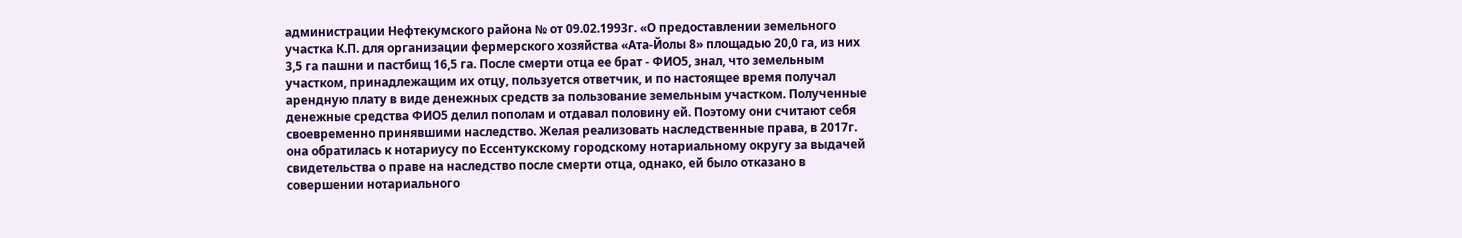администрации Нефтекумского района № от 09.02.1993г. «О предоставлении земельного участка К.П. для организации фермерского хозяйства «Ата-Йолы 8» площадью 20,0 га, из них 3,5 га пашни и пастбищ 16,5 га. После смерти отца ее брат - ФИО5, знал, что земельным участком, принадлежащим их отцу, пользуется ответчик, и по настоящее время получал арендную плату в виде денежных средств за пользование земельным участком. Полученные денежные средства ФИО5 делил пополам и отдавал половину ей. Поэтому они считают себя своевременно принявшими наследство. Желая реализовать наследственные права, в 2017г. она обратилась к нотариусу по Ессентукскому городскому нотариальному округу за выдачей свидетельства о праве на наследство после смерти отца, однако, ей было отказано в совершении нотариального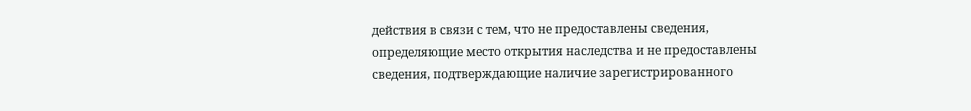действия в связи с тем, что не предоставлены сведения, определяющие место открытия наследства и не предоставлены сведения, подтверждающие наличие зарегистрированного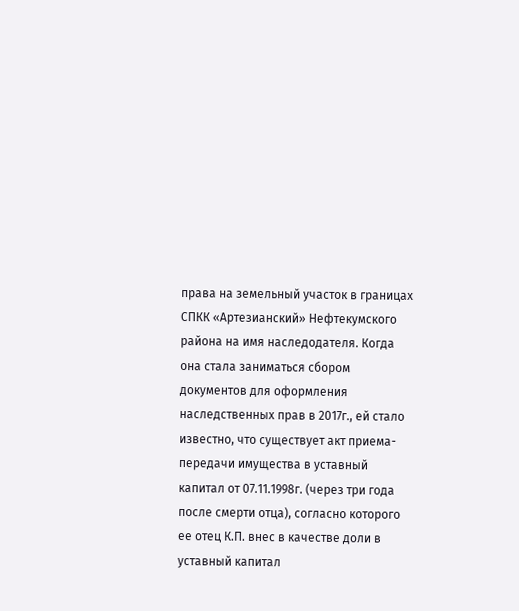права на земельный участок в границах СПКК «Артезианский» Нефтекумского района на имя наследодателя. Когда она стала заниматься сбором документов для оформления наследственных прав в 2017г., ей стало известно, что существует акт приема-передачи имущества в уставный капитал от 07.11.1998г. (через три года после смерти отца), согласно которого ее отец К.П. внес в качестве доли в уставный капитал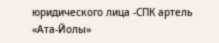юридического лица -СПК артель «Ата-Йолы»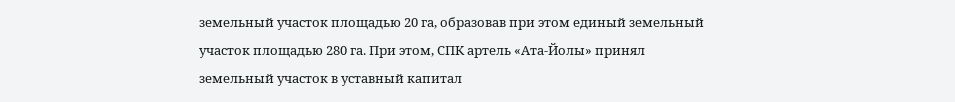земельный участок площадью 20 га, образовав при этом единый земельный участок площадью 280 га. При этом, СПК артель «Ата-Йолы» принял земельный участок в уставный капитал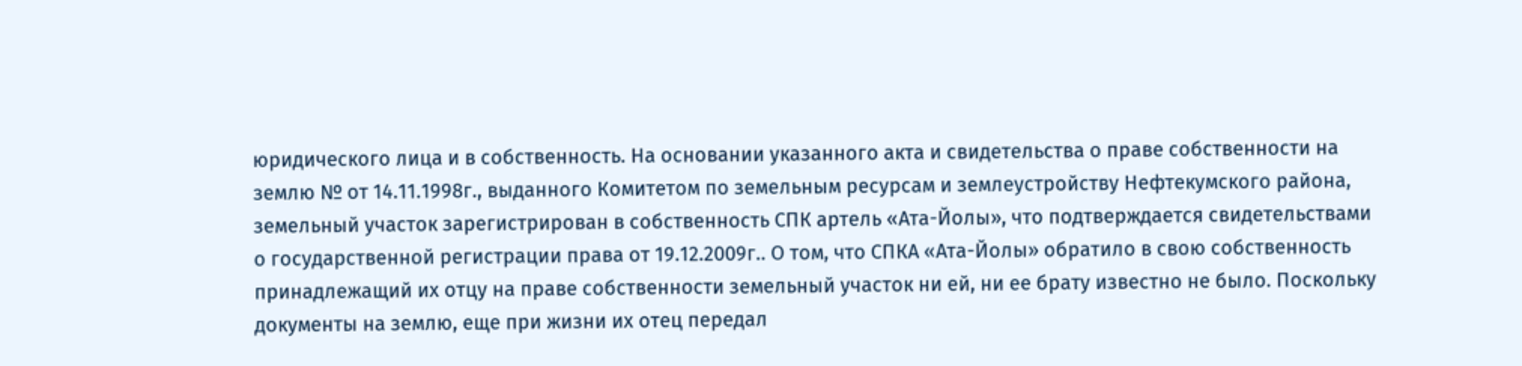юридического лица и в собственность. На основании указанного акта и свидетельства о праве собственности на землю № от 14.11.1998г., выданного Комитетом по земельным ресурсам и землеустройству Нефтекумского района, земельный участок зарегистрирован в собственность СПК артель «Ата-Йолы», что подтверждается свидетельствами о государственной регистрации права от 19.12.2009г.. О том, что СПКА «Ата-Йолы» обратило в свою собственность принадлежащий их отцу на праве собственности земельный участок ни ей, ни ее брату известно не было. Поскольку документы на землю, еще при жизни их отец передал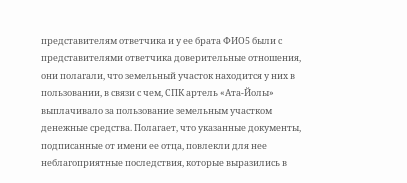представителям ответчика и у ее брата ФИО5 были с представителями ответчика доверительные отношения, они полагали, что земельный участок находится у них в пользовании, в связи с чем, СПК артель «Ата-Йолы» выплачивало за пользование земельным участком денежные средства. Полагает, что указанные документы, подписанные от имени ее отца, повлекли для нее неблагоприятные последствия, которые выразились в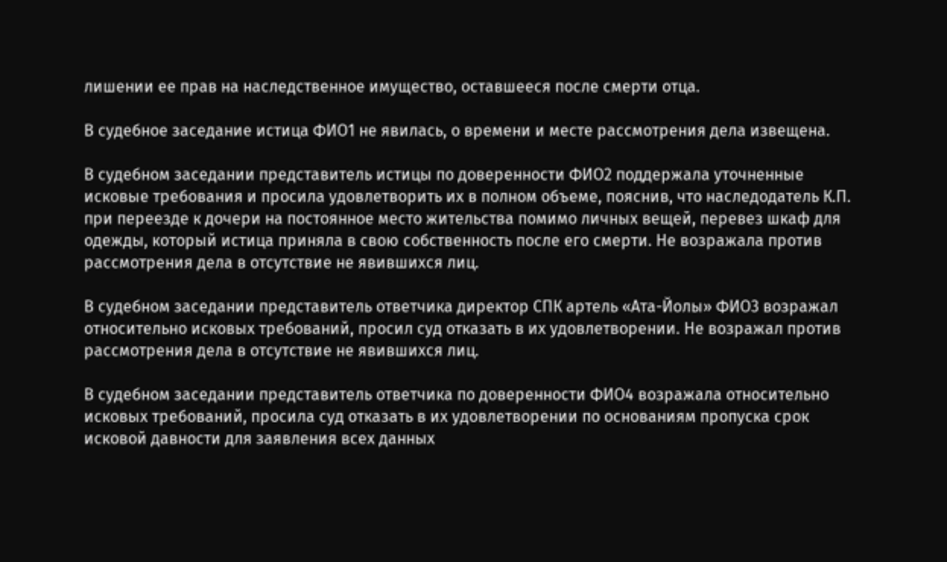лишении ее прав на наследственное имущество, оставшееся после смерти отца.

В судебное заседание истица ФИО1 не явилась, о времени и месте рассмотрения дела извещена.

В судебном заседании представитель истицы по доверенности ФИО2 поддержала уточненные исковые требования и просила удовлетворить их в полном объеме, пояснив, что наследодатель К.П. при переезде к дочери на постоянное место жительства помимо личных вещей, перевез шкаф для одежды, который истица приняла в свою собственность после его смерти. Не возражала против рассмотрения дела в отсутствие не явившихся лиц.

В судебном заседании представитель ответчика директор СПК артель «Ата-Йолы» ФИО3 возражал относительно исковых требований, просил суд отказать в их удовлетворении. Не возражал против рассмотрения дела в отсутствие не явившихся лиц.

В судебном заседании представитель ответчика по доверенности ФИО4 возражала относительно исковых требований, просила суд отказать в их удовлетворении по основаниям пропуска срок исковой давности для заявления всех данных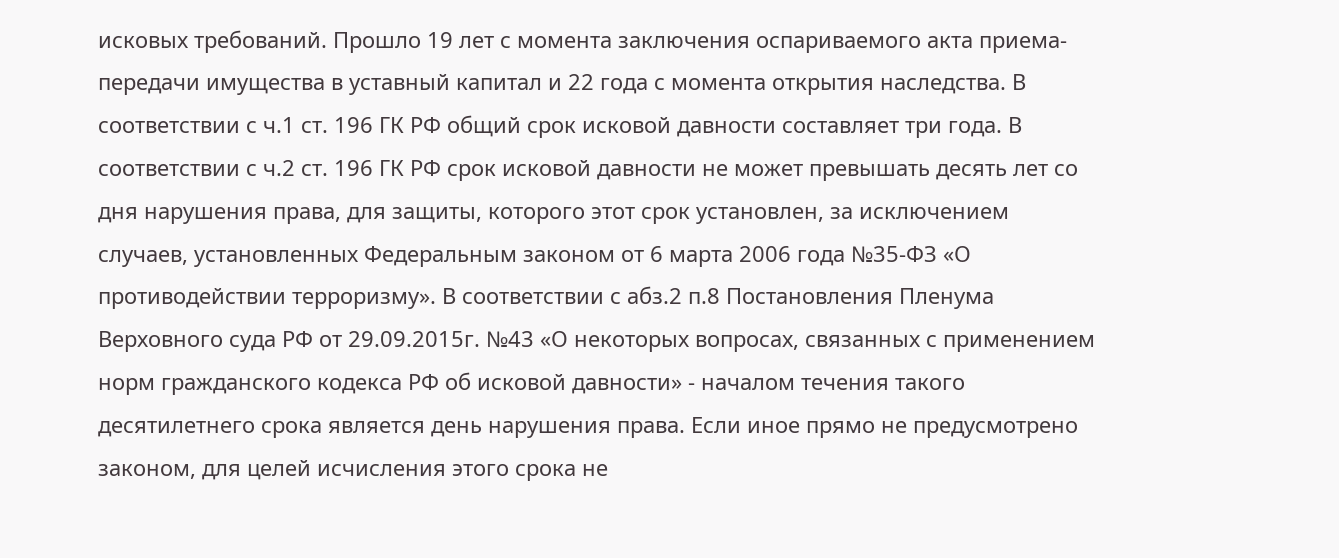исковых требований. Прошло 19 лет с момента заключения оспариваемого акта приема-передачи имущества в уставный капитал и 22 года с момента открытия наследства. В соответствии с ч.1 ст. 196 ГК РФ общий срок исковой давности составляет три года. В соответствии с ч.2 ст. 196 ГК РФ срок исковой давности не может превышать десять лет со дня нарушения права, для защиты, которого этот срок установлен, за исключением случаев, установленных Федеральным законом от 6 марта 2006 года №35-ФЗ «О противодействии терроризму». В соответствии с абз.2 п.8 Постановления Пленума Верховного суда РФ от 29.09.2015г. №43 «О некоторых вопросах, связанных с применением норм гражданского кодекса РФ об исковой давности» - началом течения такого десятилетнего срока является день нарушения права. Если иное прямо не предусмотрено законом, для целей исчисления этого срока не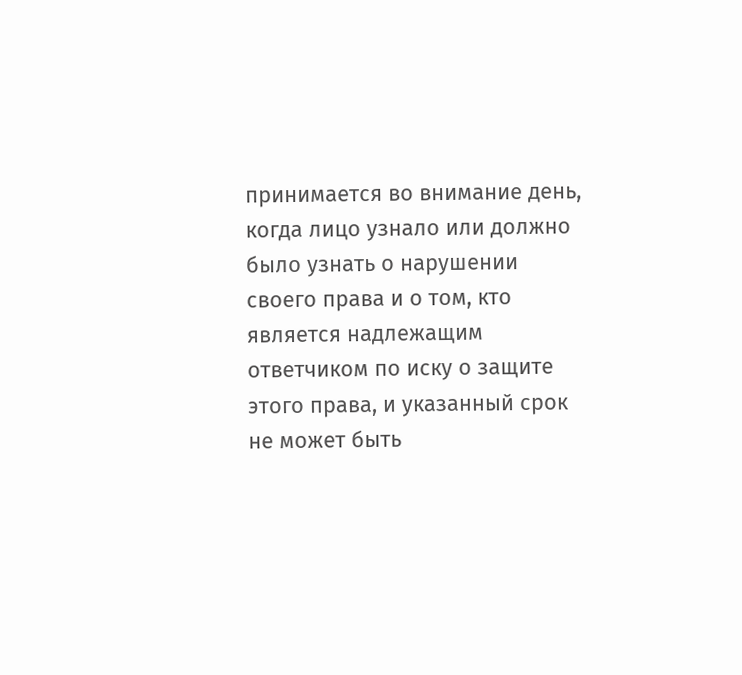принимается во внимание день, когда лицо узнало или должно было узнать о нарушении своего права и о том, кто является надлежащим ответчиком по иску о защите этого права, и указанный срок не может быть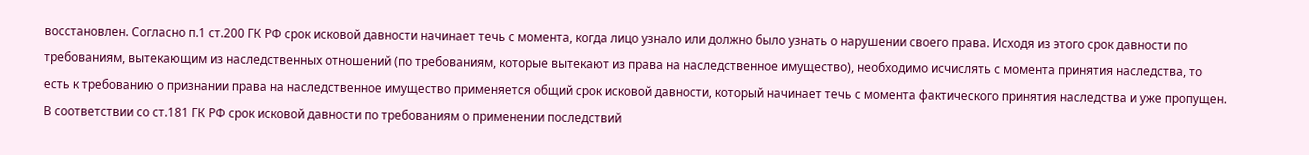восстановлен. Согласно п.1 ст.200 ГК РФ срок исковой давности начинает течь с момента, когда лицо узнало или должно было узнать о нарушении своего права. Исходя из этого срок давности по требованиям, вытекающим из наследственных отношений (по требованиям, которые вытекают из права на наследственное имущество), необходимо исчислять с момента принятия наследства, то есть к требованию о признании права на наследственное имущество применяется общий срок исковой давности, который начинает течь с момента фактического принятия наследства и уже пропущен. В соответствии со ст.181 ГК РФ срок исковой давности по требованиям о применении последствий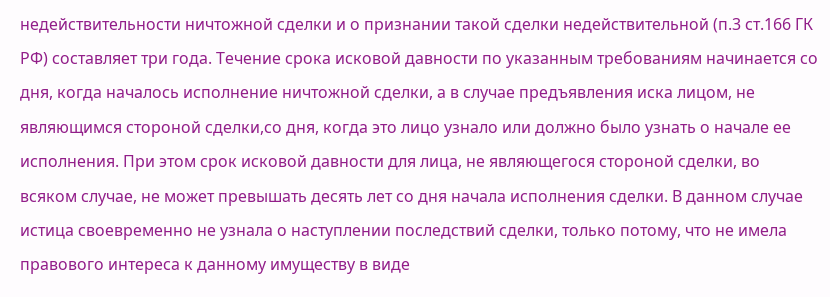недействительности ничтожной сделки и о признании такой сделки недействительной (п.3 ст.166 ГК РФ) составляет три года. Течение срока исковой давности по указанным требованиям начинается со дня, когда началось исполнение ничтожной сделки, а в случае предъявления иска лицом, не являющимся стороной сделки,со дня, когда это лицо узнало или должно было узнать о начале ее исполнения. При этом срок исковой давности для лица, не являющегося стороной сделки, во всяком случае, не может превышать десять лет со дня начала исполнения сделки. В данном случае истица своевременно не узнала о наступлении последствий сделки, только потому, что не имела правового интереса к данному имуществу в виде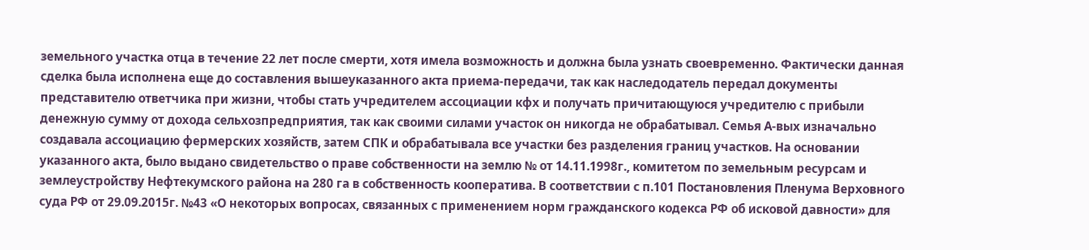земельного участка отца в течение 22 лет после смерти, хотя имела возможность и должна была узнать своевременно. Фактически данная сделка была исполнена еще до составления вышеуказанного акта приема-передачи, так как наследодатель передал документы представителю ответчика при жизни, чтобы стать учредителем ассоциации кфх и получать причитающуюся учредителю с прибыли денежную сумму от дохода сельхозпредприятия, так как своими силами участок он никогда не обрабатывал. Семья А-вых изначально создавала ассоциацию фермерских хозяйств, затем СПК и обрабатывала все участки без разделения границ участков. На основании указанного акта, было выдано свидетельство о праве собственности на землю № от 14.11.1998г., комитетом по земельным ресурсам и землеустройству Нефтекумского района на 280 га в собственность кооператива. В соответствии с п.101 Постановления Пленума Верховного суда РФ от 29.09.2015г. №43 «О некоторых вопросах, связанных с применением норм гражданского кодекса РФ об исковой давности» для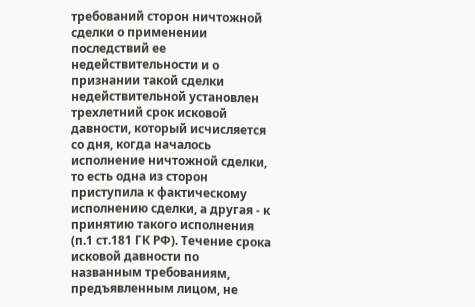требований сторон ничтожной сделки о применении последствий ее недействительности и о признании такой сделки недействительной установлен трехлетний срок исковой давности, который исчисляется со дня, когда началось исполнение ничтожной сделки, то есть одна из сторон приступила к фактическому исполнению сделки, а другая - к принятию такого исполнения (п.1 ст.181 ГК РФ). Течение срока исковой давности по названным требованиям, предъявленным лицом, не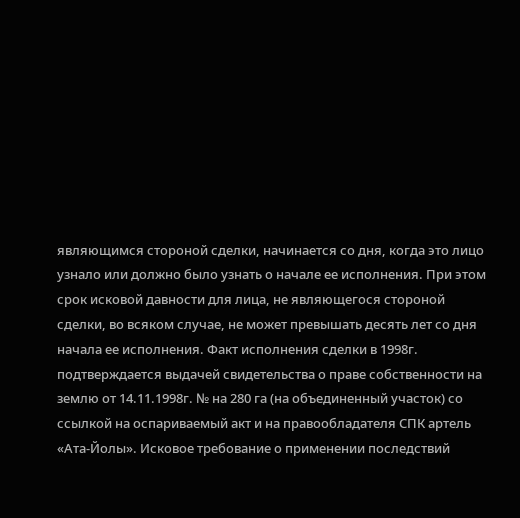являющимся стороной сделки, начинается со дня, когда это лицо узнало или должно было узнать о начале ее исполнения. При этом срок исковой давности для лица, не являющегося стороной сделки, во всяком случае, не может превышать десять лет со дня начала ее исполнения. Факт исполнения сделки в 1998г. подтверждается выдачей свидетельства о праве собственности на землю от 14.11.1998г. № на 280 га (на объединенный участок) со ссылкой на оспариваемый акт и на правообладателя СПК артель «Ата-Йолы». Исковое требование о применении последствий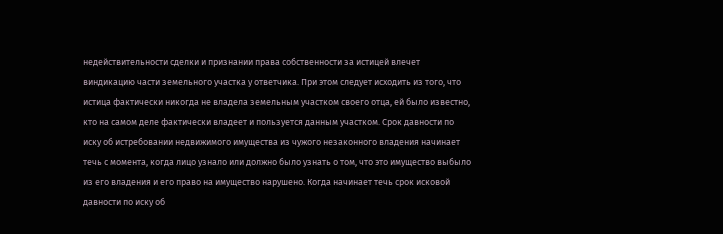недействительности сделки и признании права собственности за истицей влечет виндикацию части земельного участка у ответчика. При этом следует исходить из того, что истица фактически никогда не владела земельным участком своего отца, ей было известно, кто на самом деле фактически владеет и пользуется данным участком. Срок давности по иску об истребовании недвижимого имущества из чужого незаконного владения начинает течь с момента, когда лицо узнало или должно было узнать о том, что это имущество выбыло из его владения и его право на имущество нарушено. Когда начинает течь срок исковой давности по иску об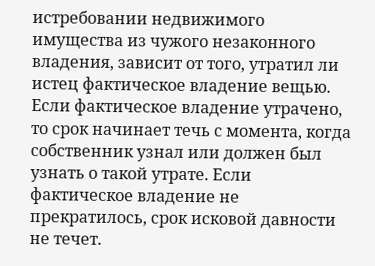истребовании недвижимого имущества из чужого незаконного владения, зависит от того, утратил ли истец фактическое владение вещью. Если фактическое владение утрачено, то срок начинает течь с момента, когда собственник узнал или должен был узнать о такой утрате. Если фактическое владение не прекратилось, срок исковой давности не течет.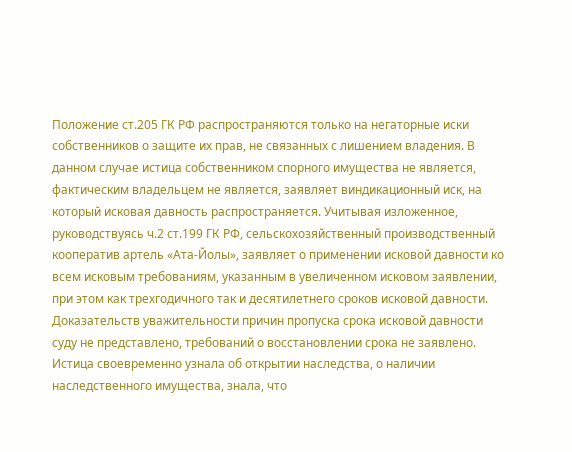Положение ст.205 ГК РФ распространяются только на негаторные иски собственников о защите их прав, не связанных с лишением владения. В данном случае истица собственником спорного имущества не является, фактическим владельцем не является, заявляет виндикационный иск, на который исковая давность распространяется. Учитывая изложенное, руководствуясь ч.2 ст.199 ГК РФ, сельскохозяйственный производственный кооператив артель «Ата-Йолы», заявляет о применении исковой давности ко всем исковым требованиям, указанным в увеличенном исковом заявлении, при этом как трехгодичного так и десятилетнего сроков исковой давности. Доказательств уважительности причин пропуска срока исковой давности суду не представлено, требований о восстановлении срока не заявлено. Истица своевременно узнала об открытии наследства, о наличии наследственного имущества, знала, что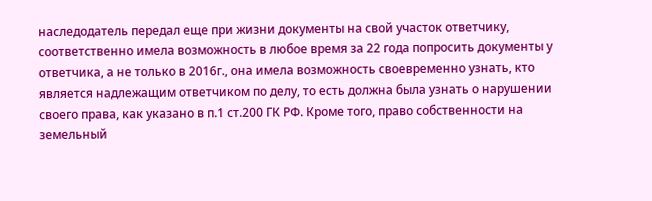наследодатель передал еще при жизни документы на свой участок ответчику, соответственно имела возможность в любое время за 22 года попросить документы у ответчика, а не только в 2016г., она имела возможность своевременно узнать, кто является надлежащим ответчиком по делу, то есть должна была узнать о нарушении своего права, как указано в п.1 ст.200 ГК РФ. Кроме того, право собственности на земельный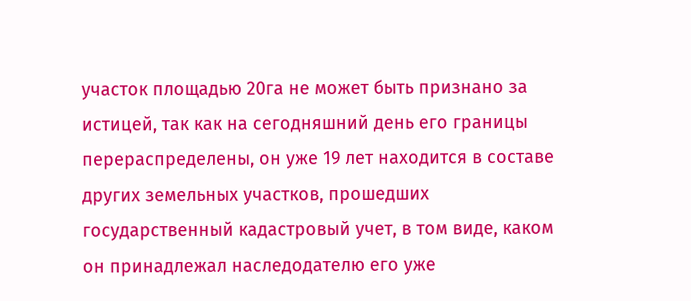участок площадью 20га не может быть признано за истицей, так как на сегодняшний день его границы перераспределены, он уже 19 лет находится в составе других земельных участков, прошедших государственный кадастровый учет, в том виде, каком он принадлежал наследодателю его уже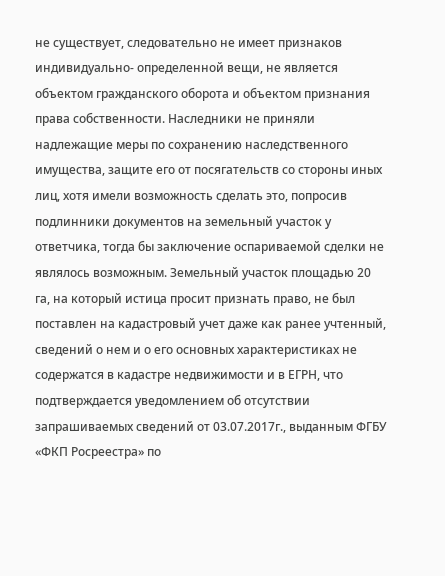не существует, следовательно не имеет признаков индивидуально- определенной вещи, не является объектом гражданского оборота и объектом признания права собственности. Наследники не приняли надлежащие меры по сохранению наследственного имущества, защите его от посягательств со стороны иных лиц, хотя имели возможность сделать это, попросив подлинники документов на земельный участок у ответчика, тогда бы заключение оспариваемой сделки не являлось возможным. Земельный участок площадью 20 га, на который истица просит признать право, не был поставлен на кадастровый учет даже как ранее учтенный, сведений о нем и о его основных характеристиках не содержатся в кадастре недвижимости и в ЕГРН, что подтверждается уведомлением об отсутствии запрашиваемых сведений от 03.07.2017г., выданным ФГБУ «ФКП Росреестра» по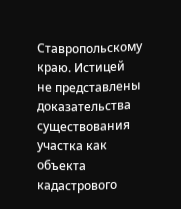Ставропольскому краю. Истицей не представлены доказательства существования участка как объекта кадастрового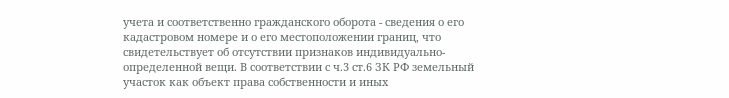учета и соответственно гражданского оборота - сведения о его кадастровом номере и о его местоположении границ, что свидетельствует об отсутствии признаков индивидуально-определенной вещи. В соответствии с ч.3 ст.6 ЗК РФ земельный участок как объект права собственности и иных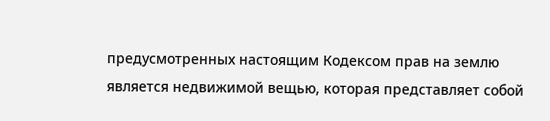предусмотренных настоящим Кодексом прав на землю является недвижимой вещью, которая представляет собой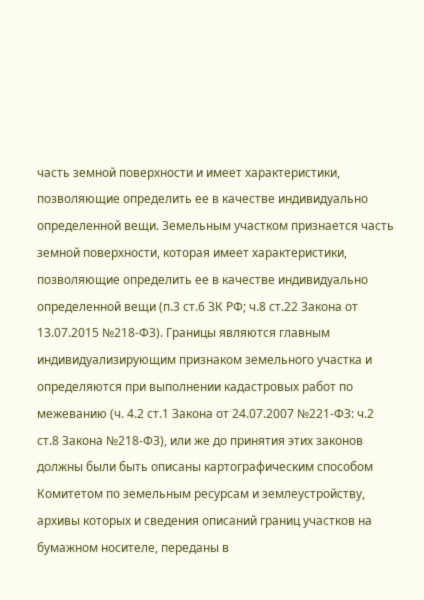часть земной поверхности и имеет характеристики, позволяющие определить ее в качестве индивидуально определенной вещи. Земельным участком признается часть земной поверхности, которая имеет характеристики, позволяющие определить ее в качестве индивидуально определенной вещи (п.3 ст.6 ЗК РФ; ч.8 ст.22 Закона от 13.07.2015 №218-ФЗ). Границы являются главным индивидуализирующим признаком земельного участка и определяются при выполнении кадастровых работ по межеванию (ч. 4.2 ст.1 Закона от 24.07.2007 №221-ФЗ: ч.2 ст.8 Закона №218-ФЗ), или же до принятия этих законов должны были быть описаны картографическим способом Комитетом по земельным ресурсам и землеустройству, архивы которых и сведения описаний границ участков на бумажном носителе, переданы в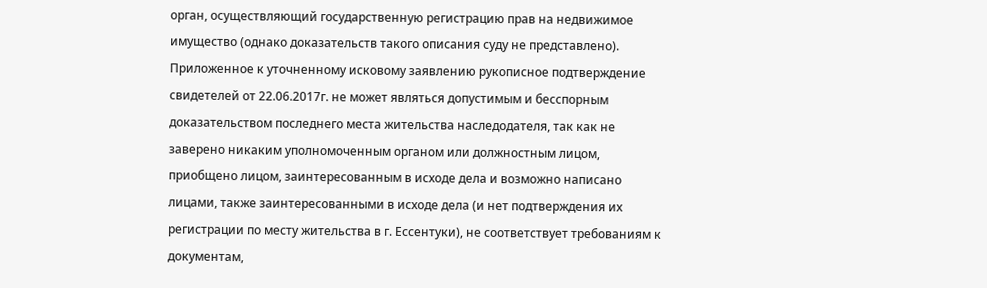орган, осуществляющий государственную регистрацию прав на недвижимое имущество (однако доказательств такого описания суду не представлено). Приложенное к уточненному исковому заявлению рукописное подтверждение свидетелей от 22.06.2017г. не может являться допустимым и бесспорным доказательством последнего места жительства наследодателя, так как не заверено никаким уполномоченным органом или должностным лицом, приобщено лицом, заинтересованным в исходе дела и возможно написано лицами, также заинтересованными в исходе дела (и нет подтверждения их регистрации по месту жительства в г. Ессентуки), не соответствует требованиям к документам,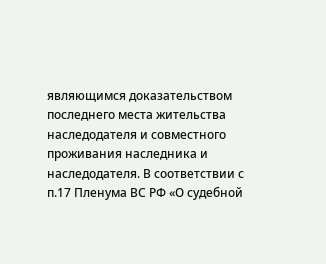являющимся доказательством последнего места жительства наследодателя и совместного проживания наследника и наследодателя. В соответствии с п.17 Пленума ВС РФ «О судебной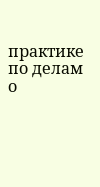практике по делам о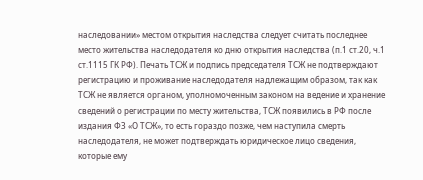наследовании» местом открытия наследства следует считать последнее место жительства наследодателя ко дню открытия наследства (п.1 ст.20, ч.1 ст.1115 ГК РФ). Печать ТСЖ и подпись председателя ТСЖ не подтверждают регистрацию и проживание наследодателя надлежащим образом, так как ТСЖ не является органом, уполномоченным законом на ведение и хранение сведений о регистрации по месту жительства, ТСЖ появились в РФ после издания ФЗ «О ТСЖ», то есть гораздо позже, чем наступила смерть наследодателя, не может подтверждать юридическое лицо сведения, которые ему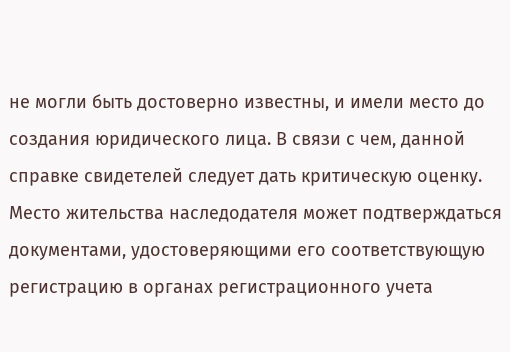не могли быть достоверно известны, и имели место до создания юридического лица. В связи с чем, данной справке свидетелей следует дать критическую оценку. Место жительства наследодателя может подтверждаться документами, удостоверяющими его соответствующую регистрацию в органах регистрационного учета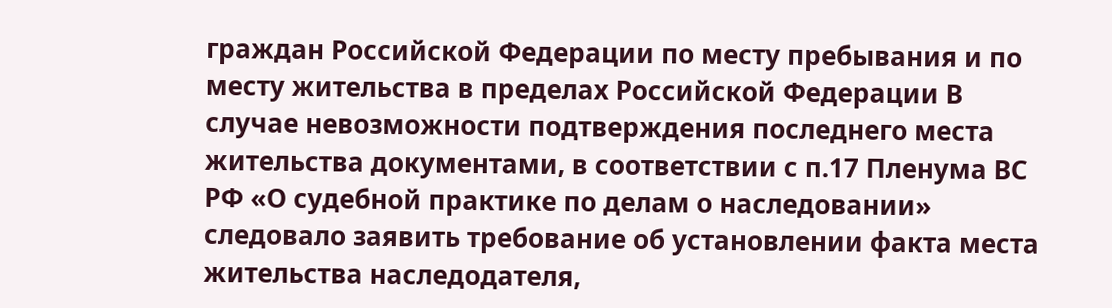граждан Российской Федерации по месту пребывания и по месту жительства в пределах Российской Федерации В случае невозможности подтверждения последнего места жительства документами, в соответствии с п.17 Пленума ВС РФ «О судебной практике по делам о наследовании» следовало заявить требование об установлении факта места жительства наследодателя,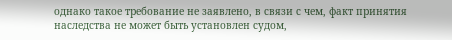однако такое требование не заявлено, в связи с чем, факт принятия наследства не может быть установлен судом,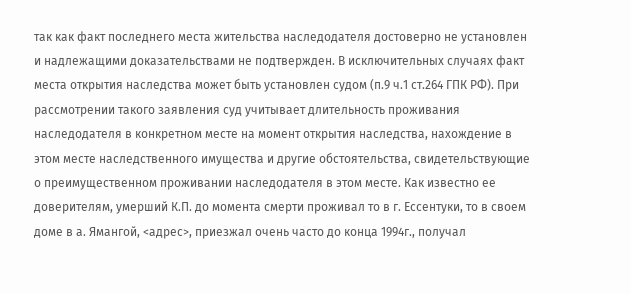так как факт последнего места жительства наследодателя достоверно не установлен и надлежащими доказательствами не подтвержден. В исключительных случаях факт места открытия наследства может быть установлен судом (п.9 ч.1 ст.264 ГПК РФ). При рассмотрении такого заявления суд учитывает длительность проживания наследодателя в конкретном месте на момент открытия наследства, нахождение в этом месте наследственного имущества и другие обстоятельства, свидетельствующие о преимущественном проживании наследодателя в этом месте. Как известно ее доверителям, умерший К.П. до момента смерти проживал то в г. Ессентуки, то в своем доме в а. Ямангой, <адрес>, приезжал очень часто до конца 1994г., получал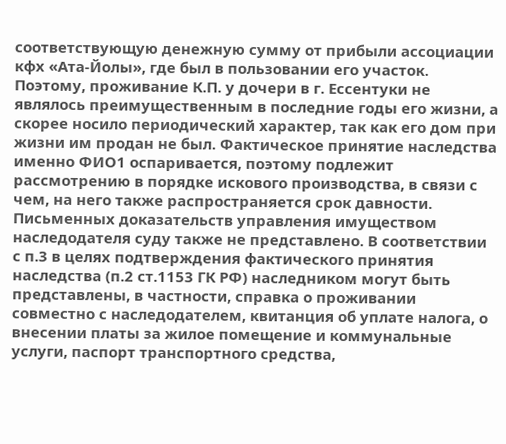соответствующую денежную сумму от прибыли ассоциации кфх «Ата-Йолы», где был в пользовании его участок. Поэтому, проживание К.П. у дочери в г. Ессентуки не являлось преимущественным в последние годы его жизни, а скорее носило периодический характер, так как его дом при жизни им продан не был. Фактическое принятие наследства именно ФИО1 оспаривается, поэтому подлежит рассмотрению в порядке искового производства, в связи с чем, на него также распространяется срок давности. Письменных доказательств управления имуществом наследодателя суду также не представлено. В соответствии с п.3 в целях подтверждения фактического принятия наследства (п.2 ст.1153 ГК РФ) наследником могут быть представлены, в частности, справка о проживании совместно с наследодателем, квитанция об уплате налога, о внесении платы за жилое помещение и коммунальные услуги, паспорт транспортного средства,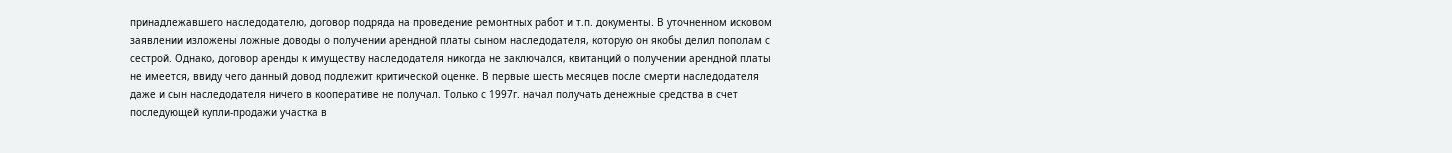принадлежавшего наследодателю, договор подряда на проведение ремонтных работ и т.п. документы. В уточненном исковом заявлении изложены ложные доводы о получении арендной платы сыном наследодателя, которую он якобы делил пополам с сестрой. Однако, договор аренды к имуществу наследодателя никогда не заключался, квитанций о получении арендной платы не имеется, ввиду чего данный довод подлежит критической оценке. В первые шесть месяцев после смерти наследодателя даже и сын наследодателя ничего в кооперативе не получал. Только с 1997г. начал получать денежные средства в счет последующей купли-продажи участка в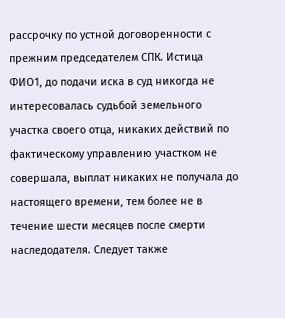рассрочку по устной договоренности с прежним председателем СПК. Истица ФИО1, до подачи иска в суд никогда не интересовалась судьбой земельного участка своего отца, никаких действий по фактическому управлению участком не совершала, выплат никаких не получала до настоящего времени, тем более не в течение шести месяцев после смерти наследодателя. Следует также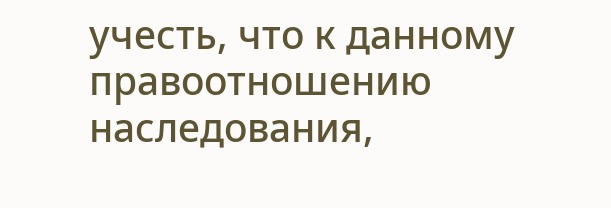учесть, что к данному правоотношению наследования,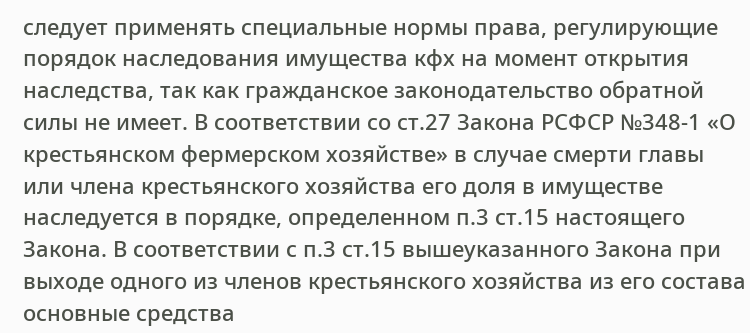следует применять специальные нормы права, регулирующие порядок наследования имущества кфх на момент открытия наследства, так как гражданское законодательство обратной силы не имеет. В соответствии со ст.27 Закона РСФСР №348-1 «О крестьянском фермерском хозяйстве» в случае смерти главы или члена крестьянского хозяйства его доля в имуществе наследуется в порядке, определенном п.3 ст.15 настоящего Закона. В соответствии с п.3 ст.15 вышеуказанного Закона при выходе одного из членов крестьянского хозяйства из его состава основные средства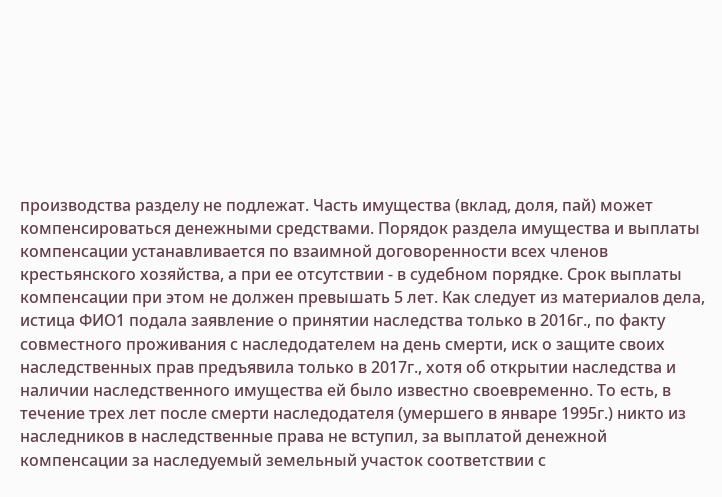производства разделу не подлежат. Часть имущества (вклад, доля, пай) может компенсироваться денежными средствами. Порядок раздела имущества и выплаты компенсации устанавливается по взаимной договоренности всех членов крестьянского хозяйства, а при ее отсутствии - в судебном порядке. Срок выплаты компенсации при этом не должен превышать 5 лет. Как следует из материалов дела, истица ФИО1 подала заявление о принятии наследства только в 2016г., по факту совместного проживания с наследодателем на день смерти, иск о защите своих наследственных прав предъявила только в 2017г., хотя об открытии наследства и наличии наследственного имущества ей было известно своевременно. То есть, в течение трех лет после смерти наследодателя (умершего в январе 1995г.) никто из наследников в наследственные права не вступил, за выплатой денежной компенсации за наследуемый земельный участок соответствии с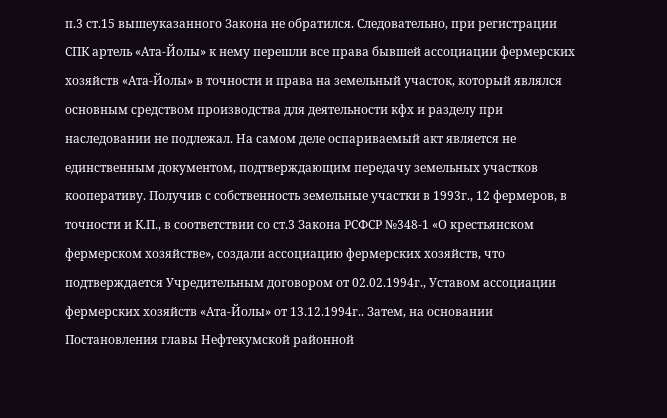п.3 ст.15 вышеуказанного Закона не обратился. Следовательно, при регистрации СПК артель «Ата-Йолы» к нему перешли все права бывшей ассоциации фермерских хозяйств «Ата-Йолы» в точности и права на земельный участок, который являлся основным средством производства для деятельности кфх и разделу при наследовании не подлежал. На самом деле оспариваемый акт является не единственным документом, подтверждающим передачу земельных участков кооперативу. Получив с собственность земельные участки в 1993г., 12 фермеров, в точности и К.П., в соответствии со ст.3 Закона РСФСР №348-1 «О крестьянском фермерском хозяйстве», создали ассоциацию фермерских хозяйств, что подтверждается Учредительным договором от 02.02.1994г., Уставом ассоциации фермерских хозяйств «Ата-Йолы» от 13.12.1994г.. Затем, на основании Постановления главы Нефтекумской районной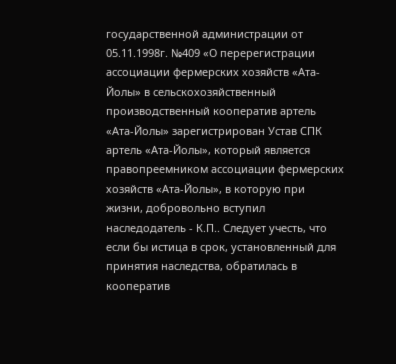государственной администрации от 05.11.1998г. №409 «О перерегистрации ассоциации фермерских хозяйств «Ата-Йолы» в сельскохозяйственный производственный кооператив артель «Ата-Йолы» зарегистрирован Устав СПК артель «Ата-Йолы», который является правопреемником ассоциации фермерских хозяйств «Ата-Йолы», в которую при жизни, добровольно вступил наследодатель - К.П.. Следует учесть, что если бы истица в срок, установленный для принятия наследства, обратилась в кооператив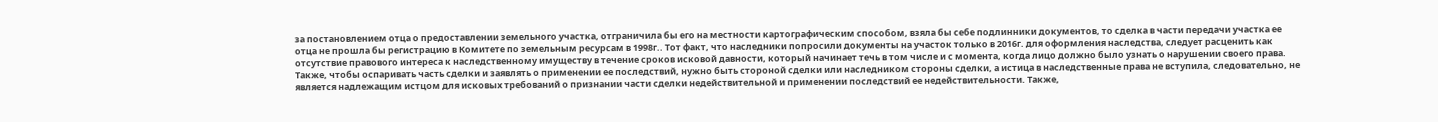за постановлением отца о предоставлении земельного участка, отграничила бы его на местности картографическим способом, взяла бы себе подлинники документов, то сделка в части передачи участка ее отца не прошла бы регистрацию в Комитете по земельным ресурсам в 1998г.. Тот факт, что наследники попросили документы на участок только в 2016г. для оформления наследства, следует расценить как отсутствие правового интереса к наследственному имуществу в течение сроков исковой давности, который начинает течь в том числе и с момента, когда лицо должно было узнать о нарушении своего права. Также, чтобы оспаривать часть сделки и заявлять о применении ее последствий, нужно быть стороной сделки или наследником стороны сделки, а истица в наследственные права не вступила, следовательно, не является надлежащим истцом для исковых требований о признании части сделки недействительной и применении последствий ее недействительности. Также,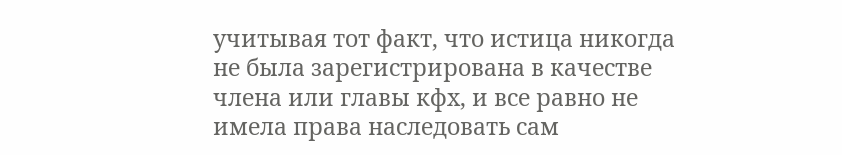учитывая тот факт, что истица никогда не была зарегистрирована в качестве члена или главы кфх, и все равно не имела права наследовать сам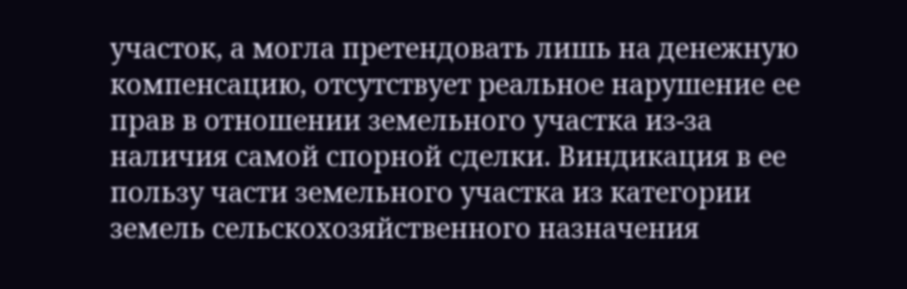участок, а могла претендовать лишь на денежную компенсацию, отсутствует реальное нарушение ее прав в отношении земельного участка из-за наличия самой спорной сделки. Виндикация в ее пользу части земельного участка из категории земель сельскохозяйственного назначения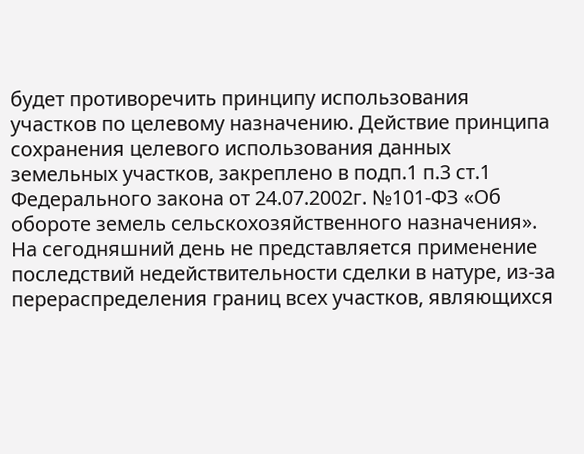будет противоречить принципу использования участков по целевому назначению. Действие принципа сохранения целевого использования данных земельных участков, закреплено в подп.1 п.3 ст.1 Федерального закона от 24.07.2002г. №101-ФЗ «Об обороте земель сельскохозяйственного назначения». На сегодняшний день не представляется применение последствий недействительности сделки в натуре, из-за перераспределения границ всех участков, являющихся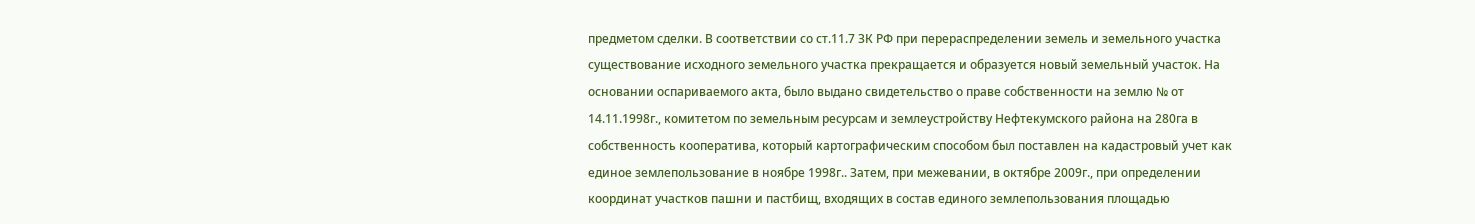предметом сделки. В соответствии со ст.11.7 ЗК РФ при перераспределении земель и земельного участка существование исходного земельного участка прекращается и образуется новый земельный участок. На основании оспариваемого акта, было выдано свидетельство о праве собственности на землю № от 14.11.1998г., комитетом по земельным ресурсам и землеустройству Нефтекумского района на 280га в собственность кооператива, который картографическим способом был поставлен на кадастровый учет как единое землепользование в ноябре 1998г.. Затем, при межевании, в октябре 2009г., при определении координат участков пашни и пастбищ, входящих в состав единого землепользования площадью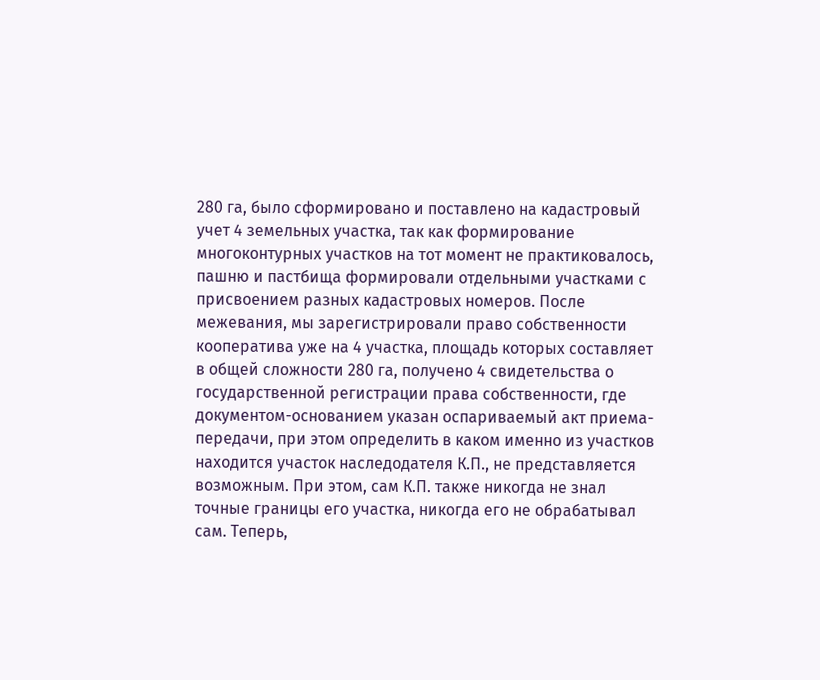280 га, было сформировано и поставлено на кадастровый учет 4 земельных участка, так как формирование многоконтурных участков на тот момент не практиковалось, пашню и пастбища формировали отдельными участками с присвоением разных кадастровых номеров. После межевания, мы зарегистрировали право собственности кооператива уже на 4 участка, площадь которых составляет в общей сложности 280 га, получено 4 свидетельства о государственной регистрации права собственности, где документом-основанием указан оспариваемый акт приема-передачи, при этом определить в каком именно из участков находится участок наследодателя К.П., не представляется возможным. При этом, сам К.П. также никогда не знал точные границы его участка, никогда его не обрабатывал сам. Теперь,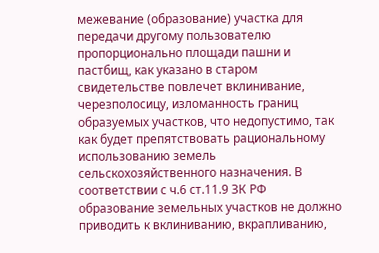межевание (образование) участка для передачи другому пользователю пропорционально площади пашни и пастбищ, как указано в старом свидетельстве повлечет вклинивание, черезполосицу, изломанность границ образуемых участков, что недопустимо, так как будет препятствовать рациональному использованию земель сельскохозяйственного назначения. В соответствии с ч.6 ст.11.9 ЗК РФ образование земельных участков не должно приводить к вклиниванию, вкрапливанию,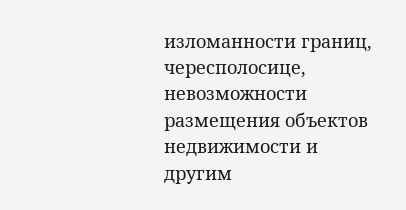изломанности границ, чересполосице, невозможности размещения объектов недвижимости и другим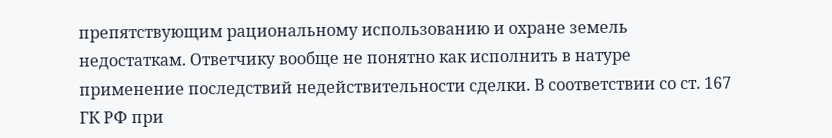препятствующим рациональному использованию и охране земель недостаткам. Ответчику вообще не понятно как исполнить в натуре применение последствий недействительности сделки. В соответствии со ст. 167 ГК РФ при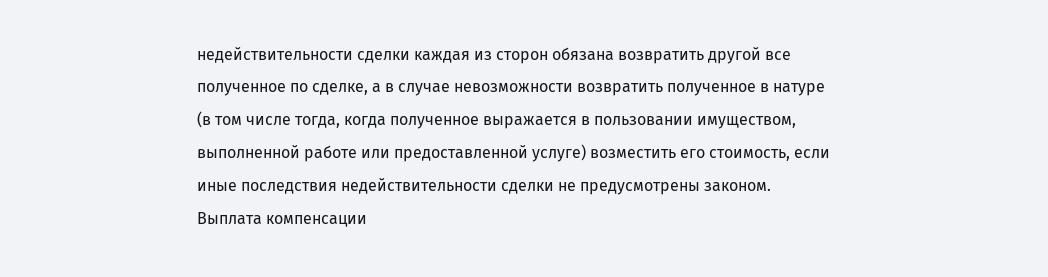недействительности сделки каждая из сторон обязана возвратить другой все полученное по сделке, а в случае невозможности возвратить полученное в натуре (в том числе тогда, когда полученное выражается в пользовании имуществом, выполненной работе или предоставленной услуге) возместить его стоимость, если иные последствия недействительности сделки не предусмотрены законом. Выплата компенсации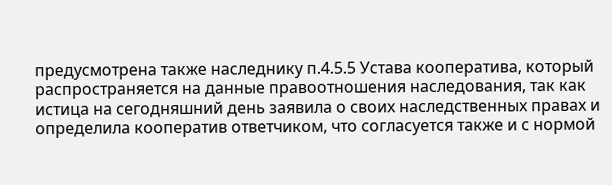предусмотрена также наследнику п.4.5.5 Устава кооператива, который распространяется на данные правоотношения наследования, так как истица на сегодняшний день заявила о своих наследственных правах и определила кооператив ответчиком, что согласуется также и с нормой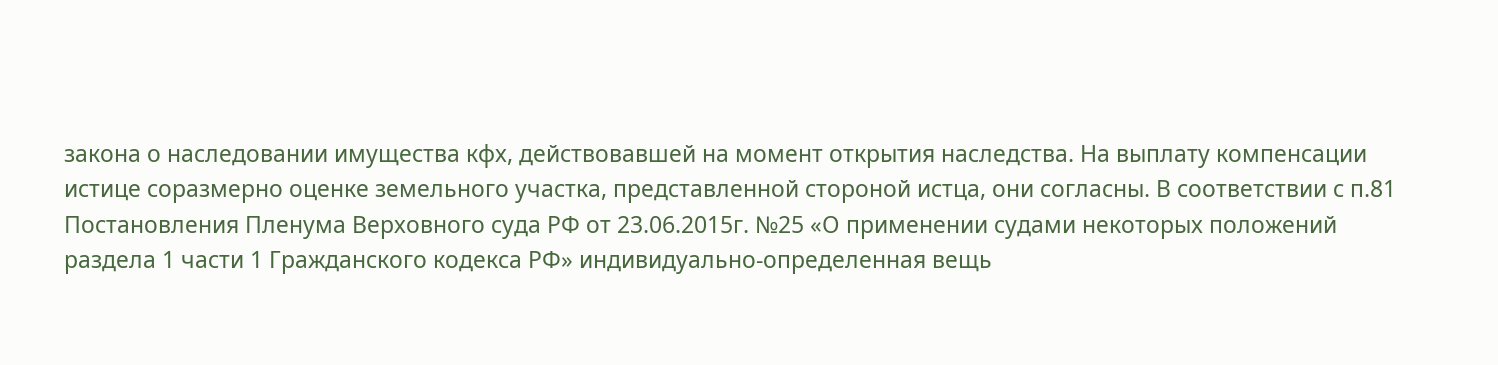закона о наследовании имущества кфх, действовавшей на момент открытия наследства. На выплату компенсации истице соразмерно оценке земельного участка, представленной стороной истца, они согласны. В соответствии с п.81 Постановления Пленума Верховного суда РФ от 23.06.2015г. №25 «О применении судами некоторых положений раздела 1 части 1 Гражданского кодекса РФ» индивидуально-определенная вещь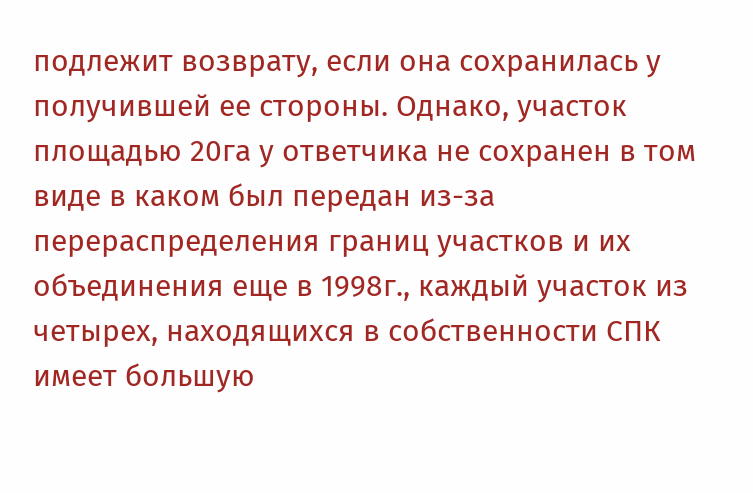подлежит возврату, если она сохранилась у получившей ее стороны. Однако, участок площадью 20га у ответчика не сохранен в том виде в каком был передан из-за перераспределения границ участков и их объединения еще в 1998г., каждый участок из четырех, находящихся в собственности СПК имеет большую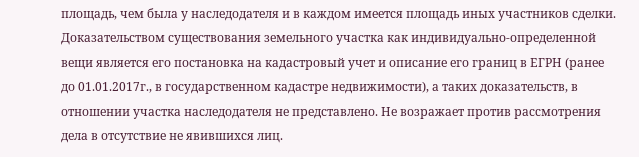площадь, чем была у наследодателя и в каждом имеется площадь иных участников сделки. Доказательством существования земельного участка как индивидуально-определенной вещи является его постановка на кадастровый учет и описание его границ в ЕГРН (ранее до 01.01.2017г., в государственном кадастре недвижимости), а таких доказательств, в отношении участка наследодателя не представлено. Не возражает против рассмотрения дела в отсутствие не явившихся лиц.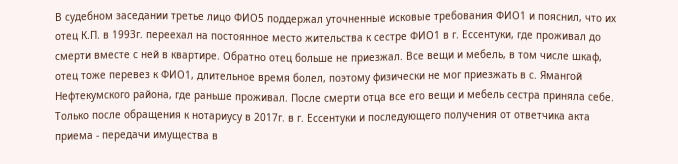В судебном заседании третье лицо ФИО5 поддержал уточненные исковые требования ФИО1 и пояснил, что их отец К.П. в 1993г. переехал на постоянное место жительства к сестре ФИО1 в г. Ессентуки, где проживал до смерти вместе с ней в квартире. Обратно отец больше не приезжал. Все вещи и мебель, в том числе шкаф, отец тоже перевез к ФИО1, длительное время болел, поэтому физически не мог приезжать в с. Ямангой Нефтекумского района, где раньше проживал. После смерти отца все его вещи и мебель сестра приняла себе. Только после обращения к нотариусу в 2017г. в г. Ессентуки и последующего получения от ответчика акта приема - передачи имущества в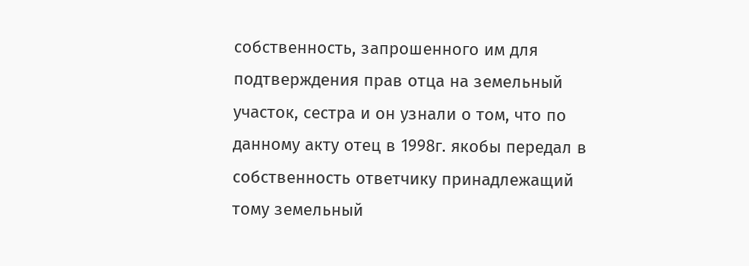собственность, запрошенного им для подтверждения прав отца на земельный участок, сестра и он узнали о том, что по данному акту отец в 1998г. якобы передал в собственность ответчику принадлежащий тому земельный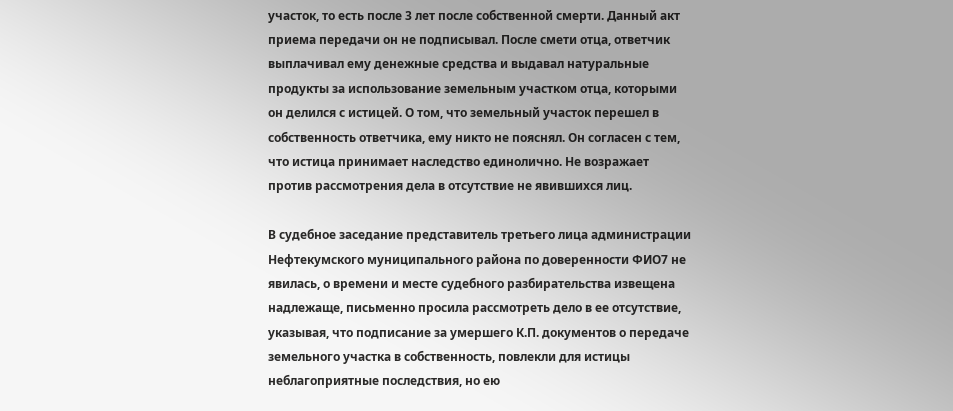участок, то есть после 3 лет после собственной смерти. Данный акт приема передачи он не подписывал. После смети отца, ответчик выплачивал ему денежные средства и выдавал натуральные продукты за использование земельным участком отца, которыми он делился с истицей. О том, что земельный участок перешел в собственность ответчика, ему никто не пояснял. Он согласен с тем, что истица принимает наследство единолично. Не возражает против рассмотрения дела в отсутствие не явившихся лиц.

В судебное заседание представитель третьего лица администрации Нефтекумского муниципального района по доверенности ФИО7 не явилась, о времени и месте судебного разбирательства извещена надлежаще, письменно просила рассмотреть дело в ее отсутствие, указывая, что подписание за умершего К.П. документов о передаче земельного участка в собственность, повлекли для истицы неблагоприятные последствия, но ею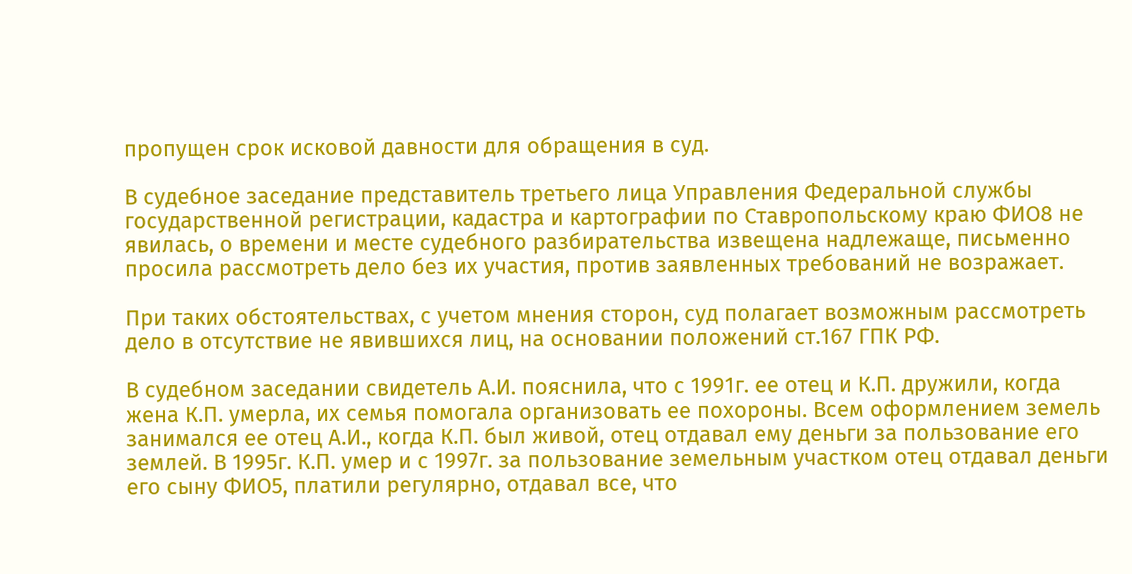пропущен срок исковой давности для обращения в суд.

В судебное заседание представитель третьего лица Управления Федеральной службы государственной регистрации, кадастра и картографии по Ставропольскому краю ФИО8 не явилась, о времени и месте судебного разбирательства извещена надлежаще, письменно просила рассмотреть дело без их участия, против заявленных требований не возражает.

При таких обстоятельствах, с учетом мнения сторон, суд полагает возможным рассмотреть дело в отсутствие не явившихся лиц, на основании положений ст.167 ГПК РФ.

В судебном заседании свидетель А.И. пояснила, что с 1991г. ее отец и К.П. дружили, когда жена К.П. умерла, их семья помогала организовать ее похороны. Всем оформлением земель занимался ее отец А.И., когда К.П. был живой, отец отдавал ему деньги за пользование его землей. В 1995г. К.П. умер и с 1997г. за пользование земельным участком отец отдавал деньги его сыну ФИО5, платили регулярно, отдавал все, что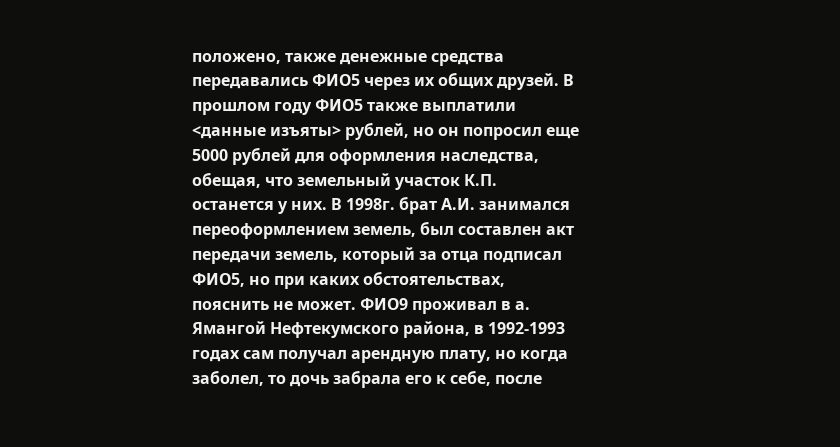положено, также денежные средства передавались ФИО5 через их общих друзей. В прошлом году ФИО5 также выплатили <данные изъяты> рублей, но он попросил еще 5000 рублей для оформления наследства, обещая, что земельный участок К.П. останется у них. В 1998г. брат А.И. занимался переоформлением земель, был составлен акт передачи земель, который за отца подписал ФИО5, но при каких обстоятельствах, пояснить не может. ФИО9 проживал в а. Ямангой Нефтекумского района, в 1992-1993 годах сам получал арендную плату, но когда заболел, то дочь забрала его к себе, после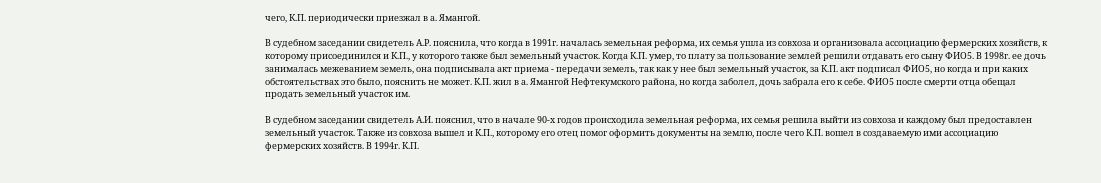чего, К.П. периодически приезжал в а. Ямангой.

В судебном заседании свидетель А.Р. пояснила, что когда в 1991г. началась земельная реформа, их семья ушла из совхоза и организовала ассоциацию фермерских хозяйств, к которому присоединился и К.П., у которого также был земельный участок. Когда К.П. умер, то плату за пользование землей решили отдавать его сыну ФИО5. В 1998г. ее дочь занималась межеванием земель, она подписывала акт приема - передачи земель, так как у нее был земельный участок, за К.П. акт подписал ФИО5, но когда и при каких обстоятельствах это было, пояснить не может. К.П. жил в а. Ямангой Нефтекумского района, но когда заболел, дочь забрала его к себе. ФИО5 после смерти отца обещал продать земельный участок им.

В судебном заседании свидетель А.И. пояснил, что в начале 90-х годов происходила земельная реформа, их семья решила выйти из совхоза и каждому был предоставлен земельный участок. Также из совхоза вышел и К.П., которому его отец помог оформить документы на землю, после чего К.П. вошел в создаваемую ими ассоциацию фермерских хозяйств. В 1994г. К.П.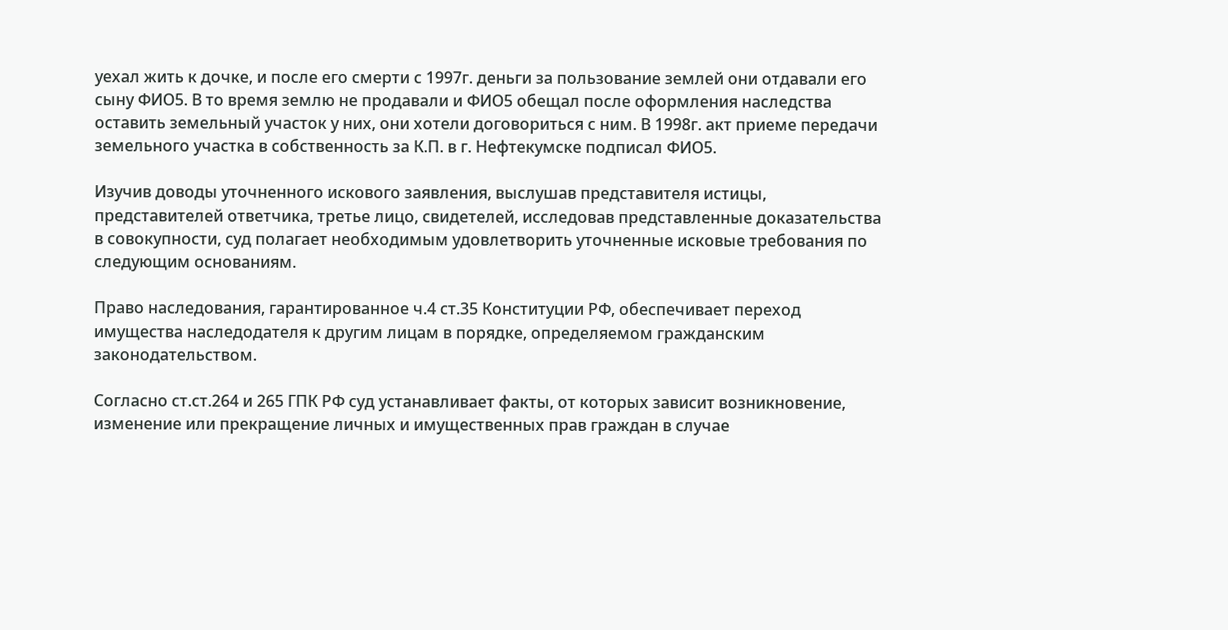уехал жить к дочке, и после его смерти с 1997г. деньги за пользование землей они отдавали его сыну ФИО5. В то время землю не продавали и ФИО5 обещал после оформления наследства оставить земельный участок у них, они хотели договориться с ним. В 1998г. акт приеме передачи земельного участка в собственность за К.П. в г. Нефтекумске подписал ФИО5.

Изучив доводы уточненного искового заявления, выслушав представителя истицы, представителей ответчика, третье лицо, свидетелей, исследовав представленные доказательства в совокупности, суд полагает необходимым удовлетворить уточненные исковые требования по следующим основаниям.

Право наследования, гарантированное ч.4 ст.35 Конституции РФ, обеспечивает переход имущества наследодателя к другим лицам в порядке, определяемом гражданским законодательством.

Согласно ст.ст.264 и 265 ГПК РФ суд устанавливает факты, от которых зависит возникновение, изменение или прекращение личных и имущественных прав граждан в случае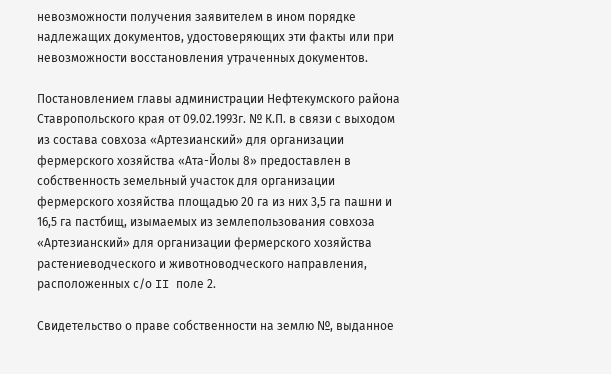невозможности получения заявителем в ином порядке надлежащих документов, удостоверяющих эти факты или при невозможности восстановления утраченных документов.

Постановлением главы администрации Нефтекумского района Ставропольского края от 09.02.1993г. № К.П. в связи с выходом из состава совхоза «Артезианский» для организации фермерского хозяйства «Ата-Йолы 8» предоставлен в собственность земельный участок для организации фермерского хозяйства площадью 20 га из них 3,5 га пашни и 16,5 га пастбищ, изымаемых из землепользования совхоза «Артезианский» для организации фермерского хозяйства растениеводческого и животноводческого направления, расположенных с/о II поле 2.

Свидетельство о праве собственности на землю №, выданное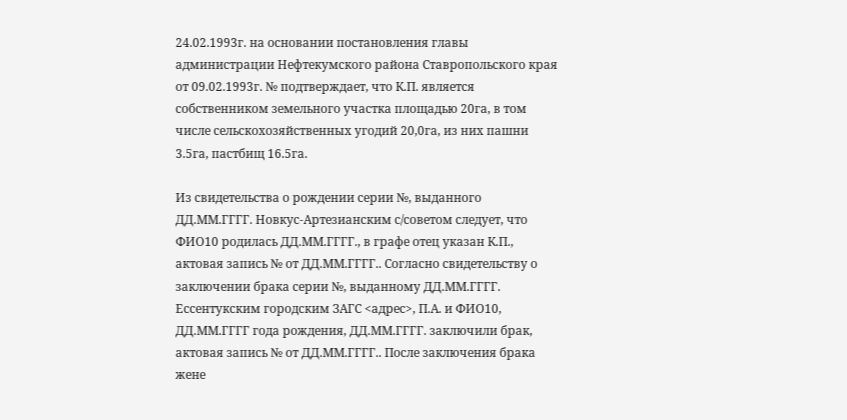24.02.1993г. на основании постановления главы администрации Нефтекумского района Ставропольского края от 09.02.1993г. № подтверждает, что К.П. является собственником земельного участка площадью 20га, в том числе сельскохозяйственных угодий 20,0га, из них пашни 3.5га, пастбищ 16.5га.

Из свидетельства о рождении серии №, выданного ДД.ММ.ГГГГ. Новкус-Артезианским с/советом следует, что ФИО10 родилась ДД.ММ.ГГГГ., в графе отец указан К.П., актовая запись № от ДД.ММ.ГГГГ.. Согласно свидетельству о заключении брака серии №, выданному ДД.ММ.ГГГГ. Ессентукским городским ЗАГС <адрес>, П.А. и ФИО10, ДД.ММ.ГГГГ года рождения, ДД.ММ.ГГГГ. заключили брак, актовая запись № от ДД.ММ.ГГГГ.. После заключения брака жене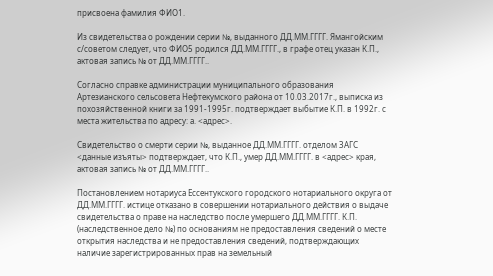присвоена фамилия ФИО1.

Из свидетельства о рождении серии №, выданного ДД.ММ.ГГГГ. Ямангойским с/советом следует, что ФИО5 родился ДД.ММ.ГГГГ., в графе отец указан К.П., актовая запись № от ДД.ММ.ГГГГ..

Согласно справке администрации муниципального образования Артезианского сельсовета Нефтекумского района от 10.03.2017г., выписка из похозяйственной книги за 1991-1995г. подтверждает выбытие К.П. в 1992г. с места жительства по адресу: а. <адрес>.

Свидетельство о смерти серии №, выданное ДД.ММ.ГГГГ. отделом ЗАГС <данные изъяты> подтверждает, что К.П., умер ДД.ММ.ГГГГ. в <адрес> края, актовая запись № от ДД.ММ.ГГГГ..

Постановлением нотариуса Ессентукского городского нотариального округа от ДД.ММ.ГГГГ. истице отказано в совершении нотариального действия о выдаче свидетельства о праве на наследство после умершего ДД.ММ.ГГГГ. К.П. (наследственное дело №) по основаниям не предоставления сведений о месте открытия наследства и не предоставления сведений, подтверждающих наличие зарегистрированных прав на земельный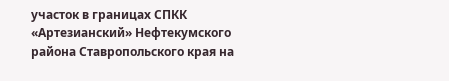участок в границах СПКК «Артезианский» Нефтекумского района Ставропольского края на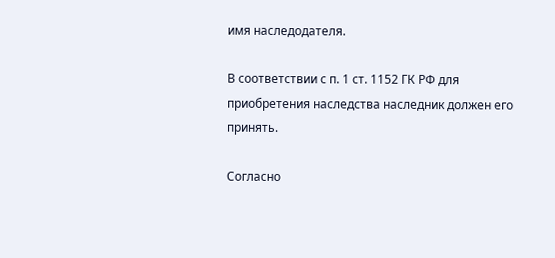имя наследодателя.

В соответствии с п. 1 ст. 1152 ГК РФ для приобретения наследства наследник должен его принять.

Согласно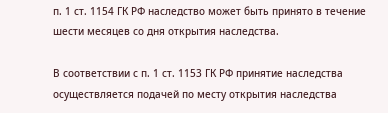п. 1 ст. 1154 ГК РФ наследство может быть принято в течение шести месяцев со дня открытия наследства.

В соответствии с п. 1 ст. 1153 ГК РФ принятие наследства осуществляется подачей по месту открытия наследства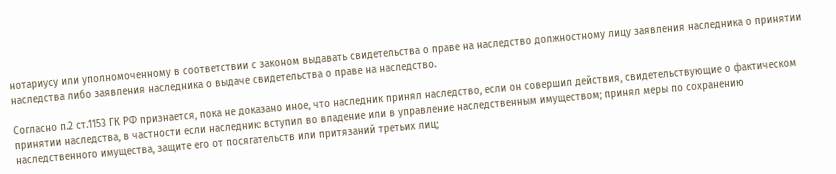нотариусу или уполномоченному в соответствии с законом выдавать свидетельства о праве на наследство должностному лицу заявления наследника о принятии наследства либо заявления наследника о выдаче свидетельства о праве на наследство.

Согласно п.2 ст.1153 ГК РФ признается, пока не доказано иное, что наследник принял наследство, если он совершил действия, свидетельствующие о фактическом принятии наследства, в частности если наследник: вступил во владение или в управление наследственным имуществом; принял меры по сохранению наследственного имущества, защите его от посягательств или притязаний третьих лиц;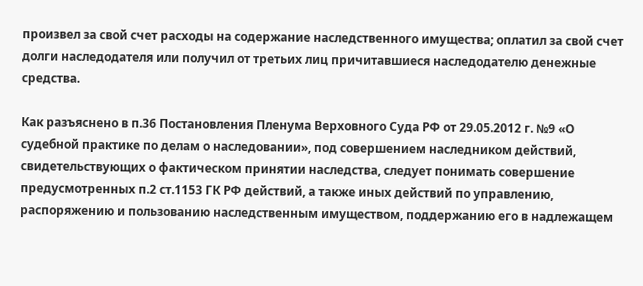произвел за свой счет расходы на содержание наследственного имущества; оплатил за свой счет долги наследодателя или получил от третьих лиц причитавшиеся наследодателю денежные средства.

Как разъяснено в п.36 Постановления Пленума Верховного Суда РФ от 29.05.2012 г. №9 «О судебной практике по делам о наследовании», под совершением наследником действий, свидетельствующих о фактическом принятии наследства, следует понимать совершение предусмотренных п.2 ст.1153 ГК РФ действий, а также иных действий по управлению, распоряжению и пользованию наследственным имуществом, поддержанию его в надлежащем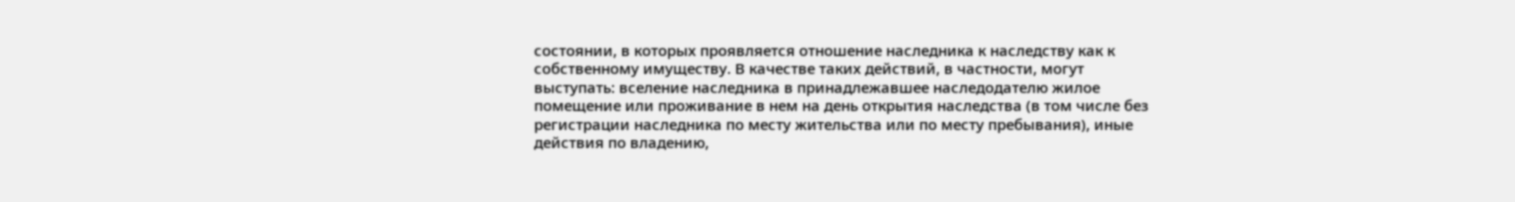состоянии, в которых проявляется отношение наследника к наследству как к собственному имуществу. В качестве таких действий, в частности, могут выступать: вселение наследника в принадлежавшее наследодателю жилое помещение или проживание в нем на день открытия наследства (в том числе без регистрации наследника по месту жительства или по месту пребывания), иные действия по владению,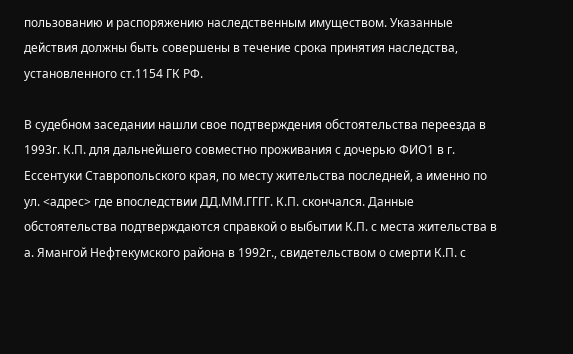пользованию и распоряжению наследственным имуществом. Указанные действия должны быть совершены в течение срока принятия наследства, установленного ст.1154 ГК РФ.

В судебном заседании нашли свое подтверждения обстоятельства переезда в 1993г. К.П. для дальнейшего совместно проживания с дочерью ФИО1 в г. Ессентуки Ставропольского края, по месту жительства последней, а именно по ул. <адрес> где впоследствии ДД.ММ.ГГГГ. К.П. скончался. Данные обстоятельства подтверждаются справкой о выбытии К.П. с места жительства в а. Ямангой Нефтекумского района в 1992г., свидетельством о смерти К.П. с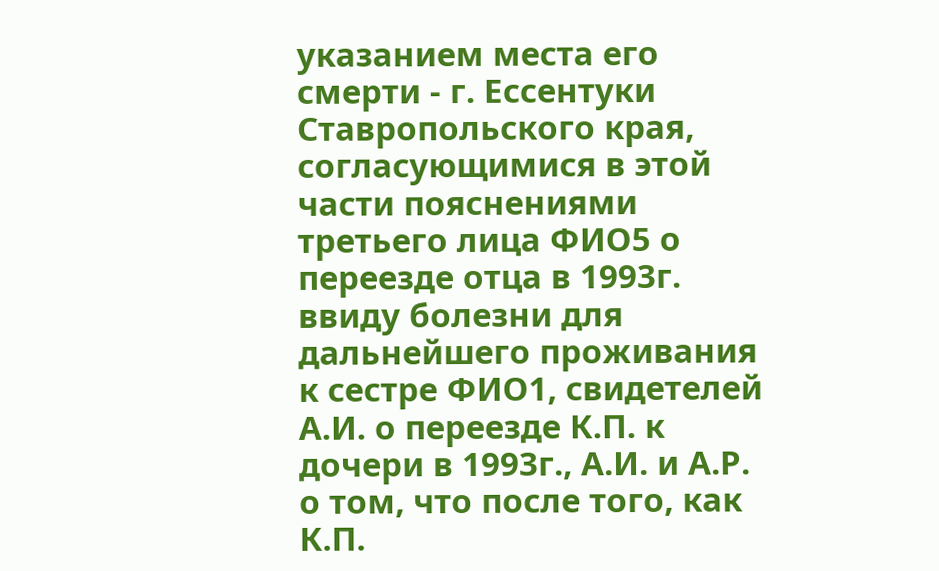указанием места его смерти - г. Ессентуки Ставропольского края, согласующимися в этой части пояснениями третьего лица ФИО5 о переезде отца в 1993г. ввиду болезни для дальнейшего проживания к сестре ФИО1, свидетелей А.И. о переезде К.П. к дочери в 1993г., А.И. и А.Р. о том, что после того, как К.П.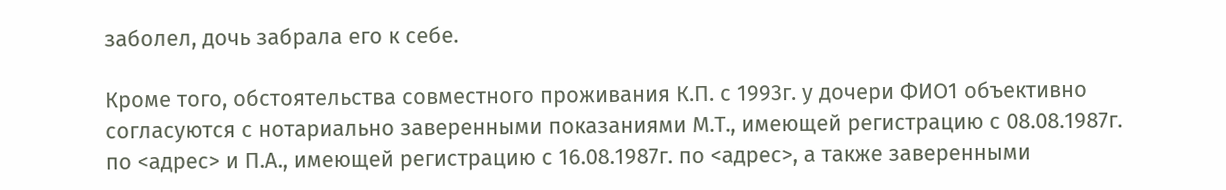заболел, дочь забрала его к себе.

Кроме того, обстоятельства совместного проживания К.П. с 1993г. у дочери ФИО1 объективно согласуются с нотариально заверенными показаниями М.Т., имеющей регистрацию с 08.08.1987г. по <адрес> и П.А., имеющей регистрацию с 16.08.1987г. по <адрес>, а также заверенными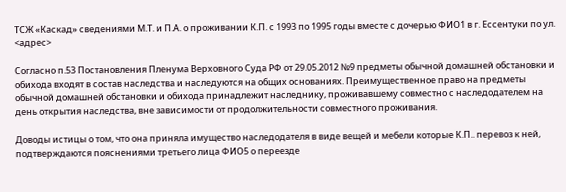ТСЖ «Каскад» сведениями М.Т. и П.А. о проживании К.П. с 1993 по 1995 годы вместе с дочерью ФИО1 в г. Ессентуки по ул. <адрес>

Согласно п.53 Постановления Пленума Верховного Суда РФ от 29.05.2012 №9 предметы обычной домашней обстановки и обихода входят в состав наследства и наследуются на общих основаниях. Преимущественное право на предметы обычной домашней обстановки и обихода принадлежит наследнику, проживавшему совместно с наследодателем на день открытия наследства, вне зависимости от продолжительности совместного проживания.

Доводы истицы о том, что она приняла имущество наследодателя в виде вещей и мебели которые К.П.. перевоз к ней, подтверждаются пояснениями третьего лица ФИО5 о переезде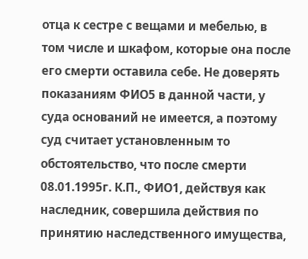отца к сестре с вещами и мебелью, в том числе и шкафом, которые она после его смерти оставила себе. Не доверять показаниям ФИО5 в данной части, у суда оснований не имеется, а поэтому суд считает установленным то обстоятельство, что после смерти 08.01.1995г. К.П., ФИО1, действуя как наследник, совершила действия по принятию наследственного имущества,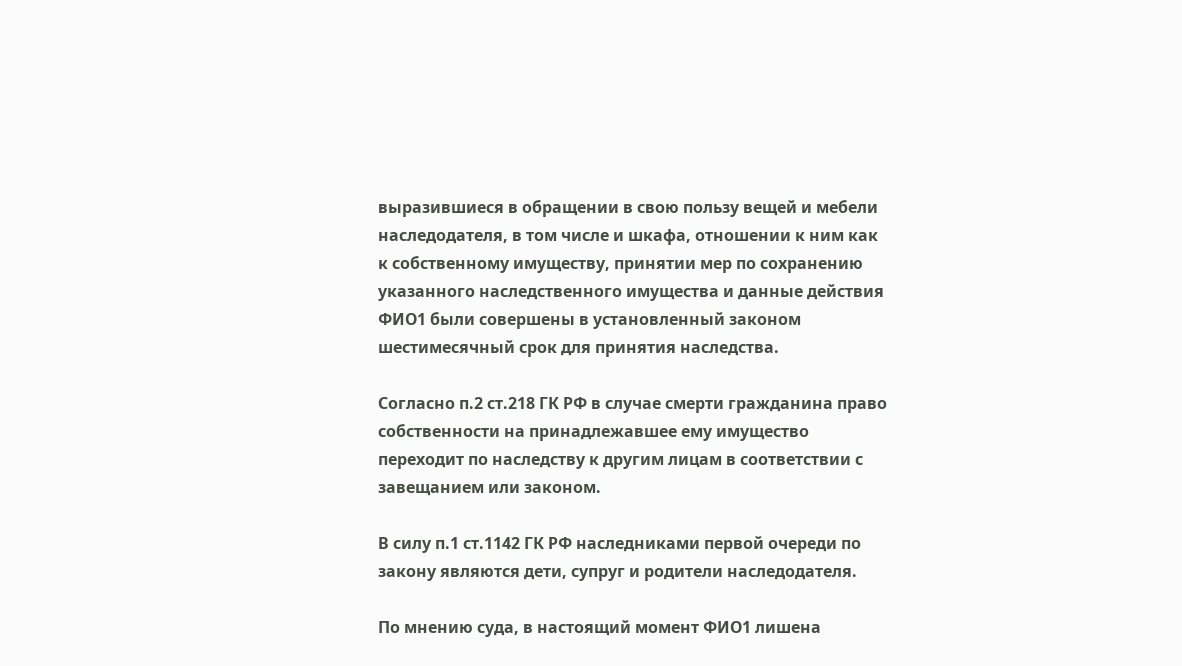выразившиеся в обращении в свою пользу вещей и мебели наследодателя, в том числе и шкафа, отношении к ним как к собственному имуществу, принятии мер по сохранению указанного наследственного имущества и данные действия ФИО1 были совершены в установленный законом шестимесячный срок для принятия наследства.

Согласно п.2 ст.218 ГК РФ в случае смерти гражданина право собственности на принадлежавшее ему имущество переходит по наследству к другим лицам в соответствии с завещанием или законом.

В силу п.1 ст.1142 ГК РФ наследниками первой очереди по закону являются дети, супруг и родители наследодателя.

По мнению суда, в настоящий момент ФИО1 лишена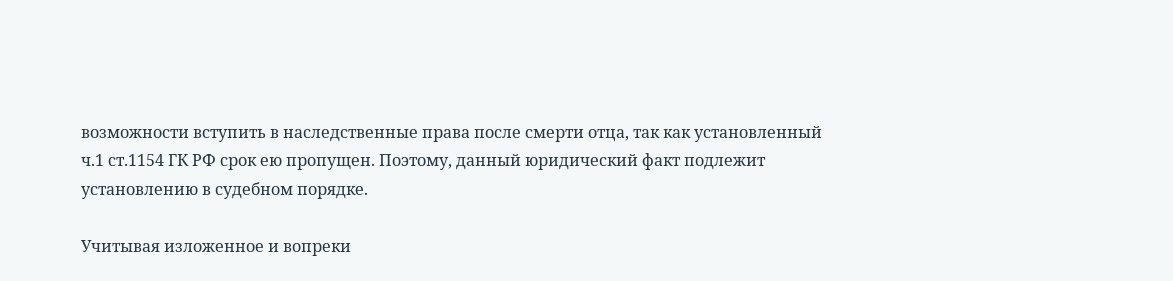возможности вступить в наследственные права после смерти отца, так как установленный ч.1 ст.1154 ГК РФ срок ею пропущен. Поэтому, данный юридический факт подлежит установлению в судебном порядке.

Учитывая изложенное и вопреки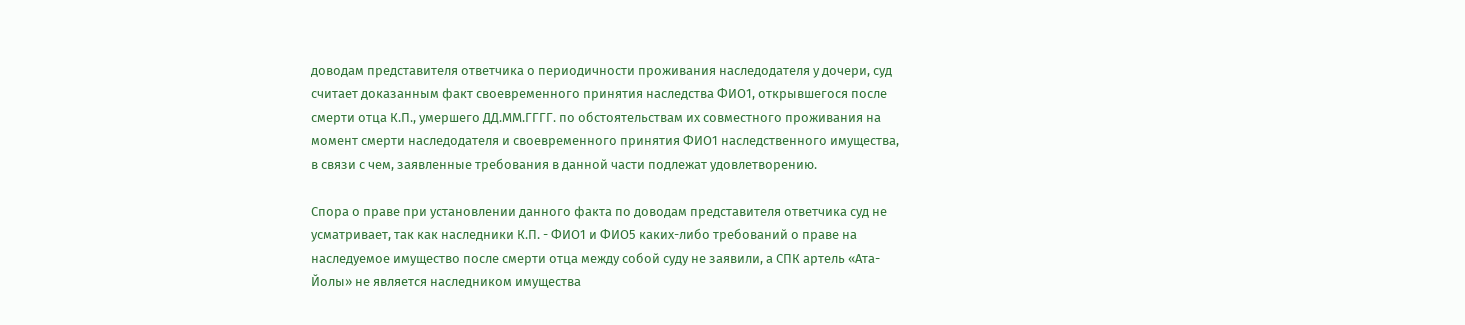доводам представителя ответчика о периодичности проживания наследодателя у дочери, суд считает доказанным факт своевременного принятия наследства ФИО1, открывшегося после смерти отца К.П., умершего ДД.ММ.ГГГГ. по обстоятельствам их совместного проживания на момент смерти наследодателя и своевременного принятия ФИО1 наследственного имущества, в связи с чем, заявленные требования в данной части подлежат удовлетворению.

Спора о праве при установлении данного факта по доводам представителя ответчика суд не усматривает, так как наследники К.П. - ФИО1 и ФИО5 каких-либо требований о праве на наследуемое имущество после смерти отца между собой суду не заявили, а СПК артель «Ата-Йолы» не является наследником имущества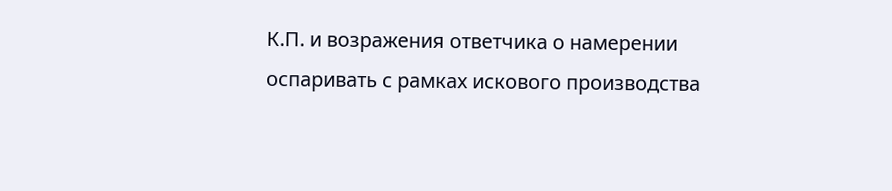К.П. и возражения ответчика о намерении оспаривать с рамках искового производства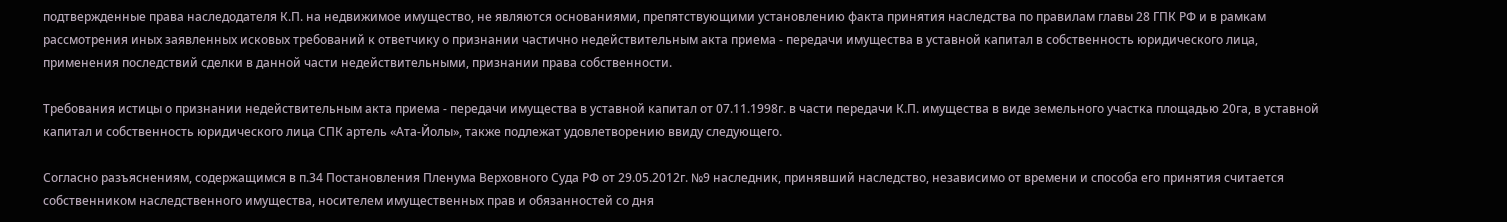подтвержденные права наследодателя К.П. на недвижимое имущество, не являются основаниями, препятствующими установлению факта принятия наследства по правилам главы 28 ГПК РФ и в рамкам рассмотрения иных заявленных исковых требований к ответчику о признании частично недействительным акта приема - передачи имущества в уставной капитал в собственность юридического лица, применения последствий сделки в данной части недействительными, признании права собственности.

Требования истицы о признании недействительным акта приема - передачи имущества в уставной капитал от 07.11.1998г. в части передачи К.П. имущества в виде земельного участка площадью 20га, в уставной капитал и собственность юридического лица СПК артель «Ата-Йолы», также подлежат удовлетворению ввиду следующего.

Согласно разъяснениям, содержащимся в п.34 Постановления Пленума Верховного Суда РФ от 29.05.2012г. №9 наследник, принявший наследство, независимо от времени и способа его принятия считается собственником наследственного имущества, носителем имущественных прав и обязанностей со дня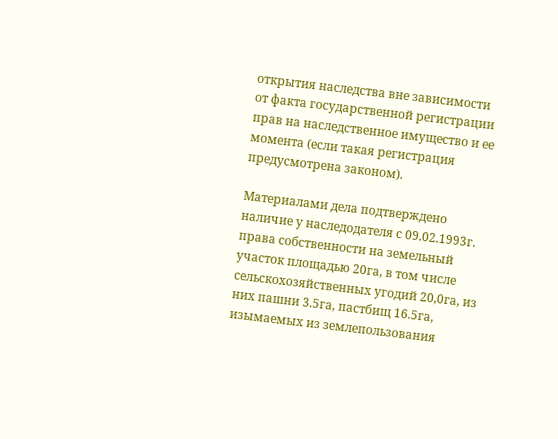открытия наследства вне зависимости от факта государственной регистрации прав на наследственное имущество и ее момента (если такая регистрация предусмотрена законом).

Материалами дела подтверждено наличие у наследодателя с 09.02.1993г. права собственности на земельный участок площадью 20га, в том числе сельскохозяйственных угодий 20,0га, из них пашни 3.5га, пастбищ 16.5га, изымаемых из землепользования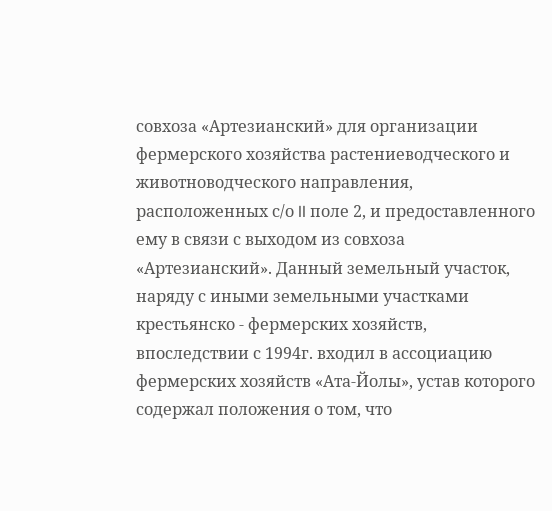совхоза «Артезианский» для организации фермерского хозяйства растениеводческого и животноводческого направления, расположенных с/о II поле 2, и предоставленного ему в связи с выходом из совхоза «Артезианский». Данный земельный участок, наряду с иными земельными участками крестьянско - фермерских хозяйств, впоследствии с 1994г. входил в ассоциацию фермерских хозяйств «Ата-Йолы», устав которого содержал положения о том, что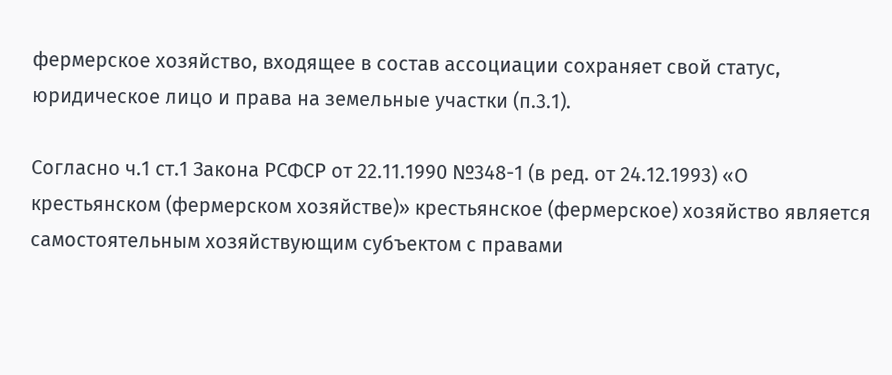фермерское хозяйство, входящее в состав ассоциации сохраняет свой статус, юридическое лицо и права на земельные участки (п.3.1).

Согласно ч.1 ст.1 Закона РСФСР от 22.11.1990 №348-1 (в ред. от 24.12.1993) «О крестьянском (фермерском хозяйстве)» крестьянское (фермерское) хозяйство является самостоятельным хозяйствующим субъектом с правами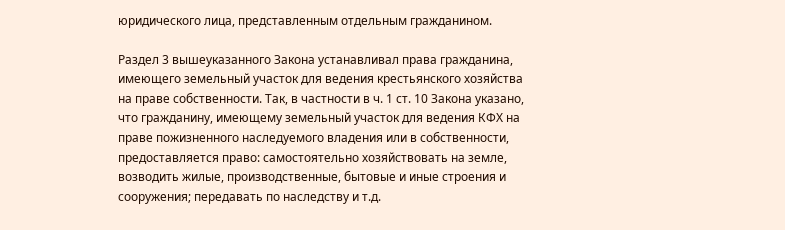юридического лица, представленным отдельным гражданином.

Раздел 3 вышеуказанного Закона устанавливал права гражданина, имеющего земельный участок для ведения крестьянского хозяйства на праве собственности. Так, в частности в ч. 1 ст. 10 Закона указано, что гражданину, имеющему земельный участок для ведения КФХ на праве пожизненного наследуемого владения или в собственности, предоставляется право: самостоятельно хозяйствовать на земле, возводить жилые, производственные, бытовые и иные строения и сооружения; передавать по наследству и т.д.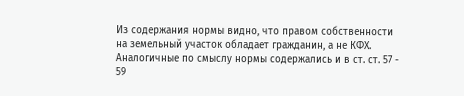Из содержания нормы видно, что правом собственности на земельный участок обладает гражданин, а не КФХ. Аналогичные по смыслу нормы содержались и в ст. ст. 57 - 59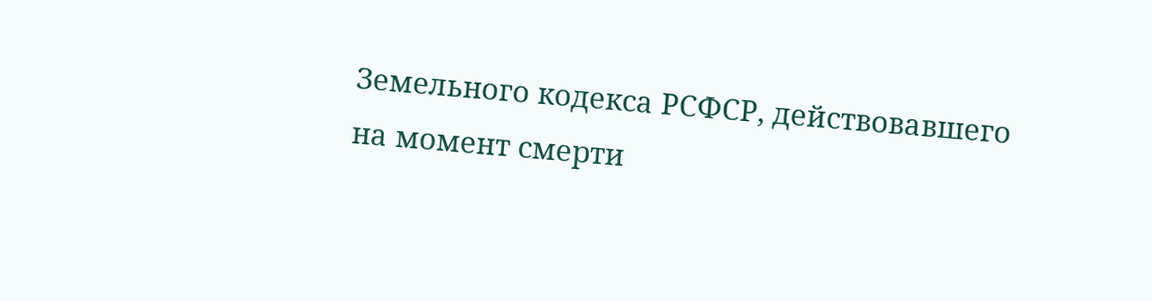Земельного кодекса РСФСР, действовавшего на момент смерти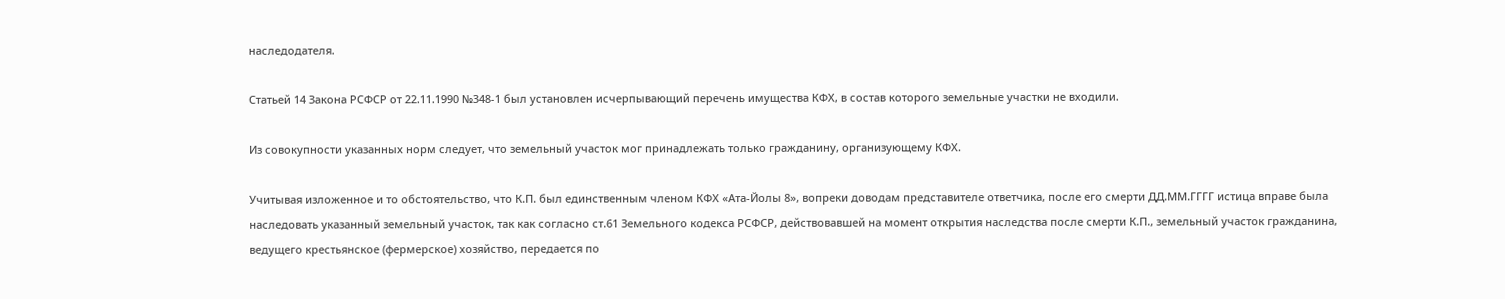наследодателя.

Статьей 14 Закона РСФСР от 22.11.1990 №348-1 был установлен исчерпывающий перечень имущества КФХ, в состав которого земельные участки не входили.

Из совокупности указанных норм следует, что земельный участок мог принадлежать только гражданину, организующему КФХ.

Учитывая изложенное и то обстоятельство, что К.П. был единственным членом КФХ «Ата-Йолы 8», вопреки доводам представителе ответчика, после его смерти ДД.ММ.ГГГГ истица вправе была наследовать указанный земельный участок, так как согласно ст.61 Земельного кодекса РСФСР, действовавшей на момент открытия наследства после смерти К.П., земельный участок гражданина, ведущего крестьянское (фермерское) хозяйство, передается по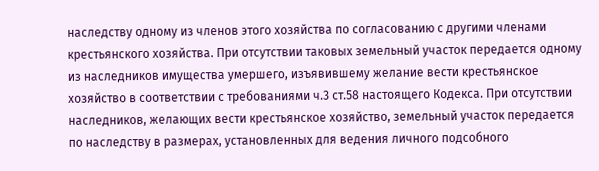наследству одному из членов этого хозяйства по согласованию с другими членами крестьянского хозяйства. При отсутствии таковых земельный участок передается одному из наследников имущества умершего, изъявившему желание вести крестьянское хозяйство в соответствии с требованиями ч.3 ст.58 настоящего Кодекса. При отсутствии наследников, желающих вести крестьянское хозяйство, земельный участок передается по наследству в размерах, установленных для ведения личного подсобного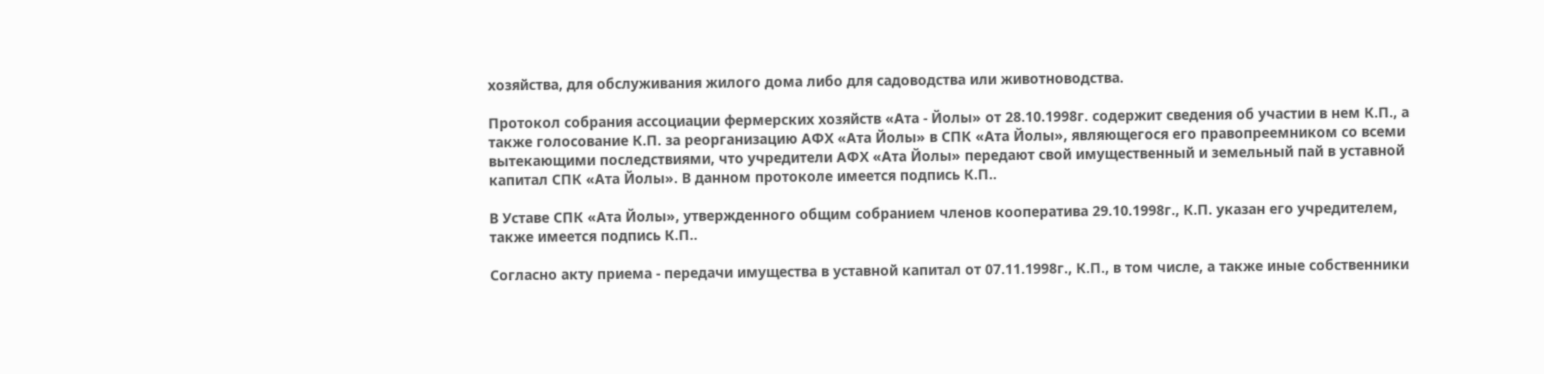хозяйства, для обслуживания жилого дома либо для садоводства или животноводства.

Протокол собрания ассоциации фермерских хозяйств «Ата - Йолы» от 28.10.1998г. содержит сведения об участии в нем К.П., а также голосование К.П. за реорганизацию АФХ «Ата Йолы» в СПК «Ата Йолы», являющегося его правопреемником со всеми вытекающими последствиями, что учредители АФХ «Ата Йолы» передают свой имущественный и земельный пай в уставной капитал СПК «Ата Йолы». В данном протоколе имеется подпись К.П..

В Уставе СПК «Ата Йолы», утвержденного общим собранием членов кооператива 29.10.1998г., К.П. указан его учредителем, также имеется подпись К.П..

Согласно акту приема - передачи имущества в уставной капитал от 07.11.1998г., К.П., в том числе, а также иные собственники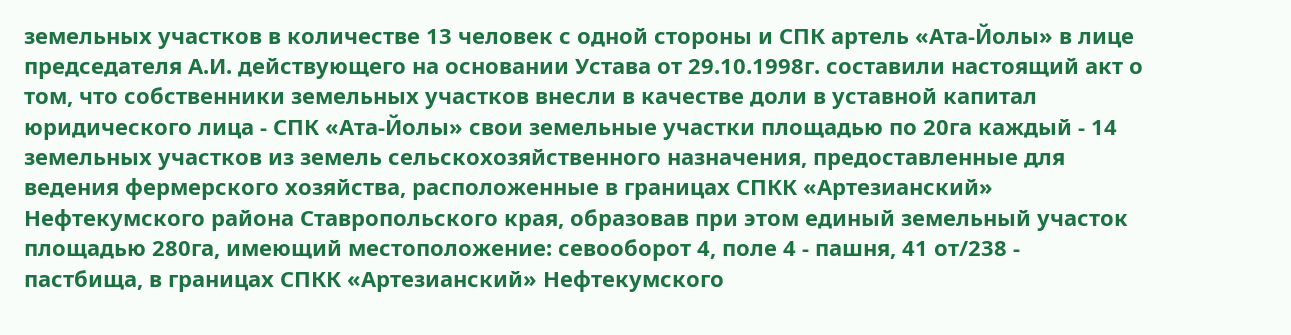земельных участков в количестве 13 человек с одной стороны и СПК артель «Ата-Йолы» в лице председателя А.И. действующего на основании Устава от 29.10.1998г. составили настоящий акт о том, что собственники земельных участков внесли в качестве доли в уставной капитал юридического лица - СПК «Ата-Йолы» свои земельные участки площадью по 20га каждый - 14 земельных участков из земель сельскохозяйственного назначения, предоставленные для ведения фермерского хозяйства, расположенные в границах СПКК «Артезианский» Нефтекумского района Ставропольского края, образовав при этом единый земельный участок площадью 280га, имеющий местоположение: севооборот 4, поле 4 - пашня, 41 от/238 - пастбища, в границах СПКК «Артезианский» Нефтекумского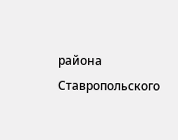района Ставропольского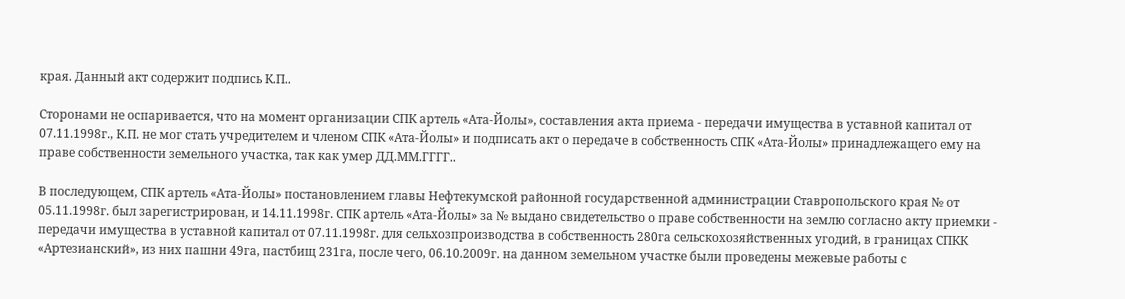края. Данный акт содержит подпись К.П..

Сторонами не оспаривается, что на момент организации СПК артель «Ата-Йолы», составления акта приема - передачи имущества в уставной капитал от 07.11.1998г., К.П. не мог стать учредителем и членом СПК «Ата-Йолы» и подписать акт о передаче в собственность СПК «Ата-Йолы» принадлежащего ему на праве собственности земельного участка, так как умер ДД.ММ.ГГГГ..

В последующем, СПК артель «Ата-Йолы» постановлением главы Нефтекумской районной государственной администрации Ставропольского края № от 05.11.1998г. был зарегистрирован, и 14.11.1998г. СПК артель «Ата-Йолы» за № выдано свидетельство о праве собственности на землю согласно акту приемки - передачи имущества в уставной капитал от 07.11.1998г. для сельхозпроизводства в собственность 280га сельскохозяйственных угодий, в границах СПКК «Артезианский», из них пашни 49га, пастбищ 231га, после чего, 06.10.2009г. на данном земельном участке были проведены межевые работы с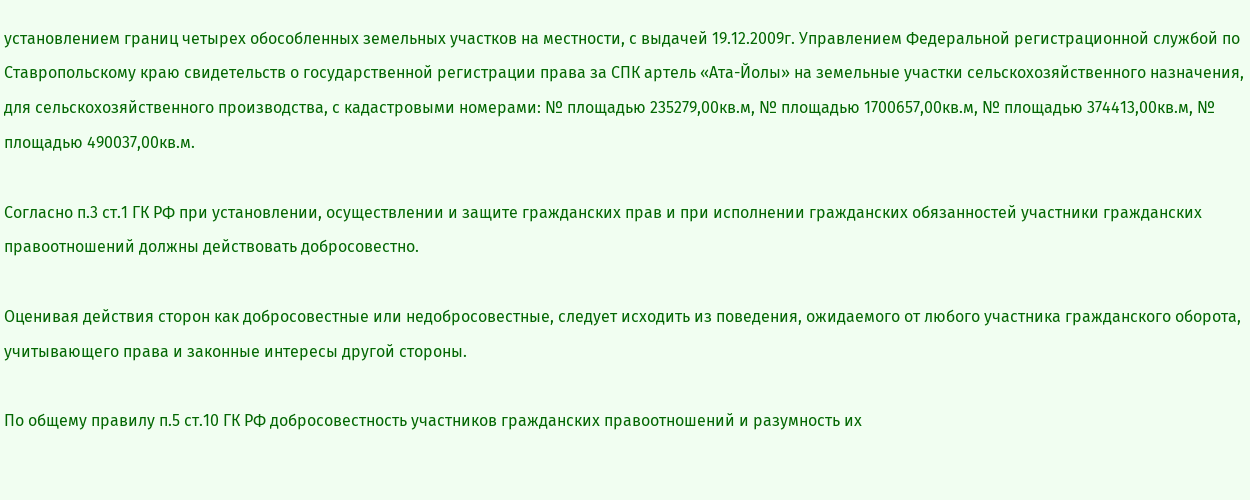установлением границ четырех обособленных земельных участков на местности, с выдачей 19.12.2009г. Управлением Федеральной регистрационной службой по Ставропольскому краю свидетельств о государственной регистрации права за СПК артель «Ата-Йолы» на земельные участки сельскохозяйственного назначения, для сельскохозяйственного производства, с кадастровыми номерами: № площадью 235279,00кв.м, № площадью 1700657,00кв.м, № площадью 374413,00кв.м, № площадью 490037,00кв.м.

Согласно п.3 ст.1 ГК РФ при установлении, осуществлении и защите гражданских прав и при исполнении гражданских обязанностей участники гражданских правоотношений должны действовать добросовестно.

Оценивая действия сторон как добросовестные или недобросовестные, следует исходить из поведения, ожидаемого от любого участника гражданского оборота, учитывающего права и законные интересы другой стороны.

По общему правилу п.5 ст.10 ГК РФ добросовестность участников гражданских правоотношений и разумность их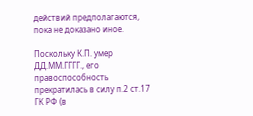действий предполагаются, пока не доказано иное.

Поскольку К.П. умер ДД.ММ.ГГГГ., его правоспособность прекратилась в силу п.2 ст.17 ГК РФ (в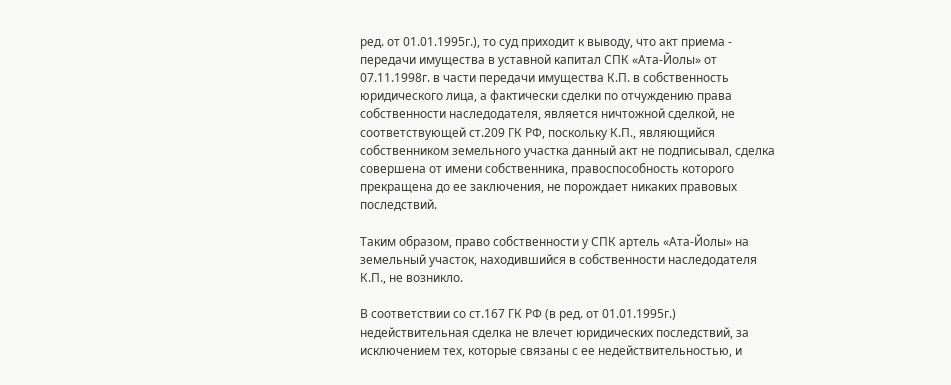ред. от 01.01.1995г.), то суд приходит к выводу, что акт приема - передачи имущества в уставной капитал СПК «Ата-Йолы» от 07.11.1998г. в части передачи имущества К.П. в собственность юридического лица, а фактически сделки по отчуждению права собственности наследодателя, является ничтожной сделкой, не соответствующей ст.209 ГК РФ, поскольку К.П., являющийся собственником земельного участка данный акт не подписывал, сделка совершена от имени собственника, правоспособность которого прекращена до ее заключения, не порождает никаких правовых последствий.

Таким образом, право собственности у СПК артель «Ата-Йолы» на земельный участок, находившийся в собственности наследодателя К.П., не возникло.

В соответствии со ст.167 ГК РФ (в ред. от 01.01.1995г.) недействительная сделка не влечет юридических последствий, за исключением тех, которые связаны с ее недействительностью, и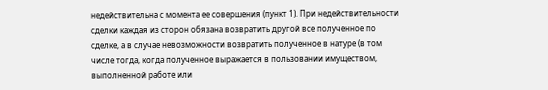недействительна с момента ее совершения (пункт 1). При недействительности сделки каждая из сторон обязана возвратить другой все полученное по сделке, а в случае невозможности возвратить полученное в натуре (в том числе тогда, когда полученное выражается в пользовании имуществом, выполненной работе или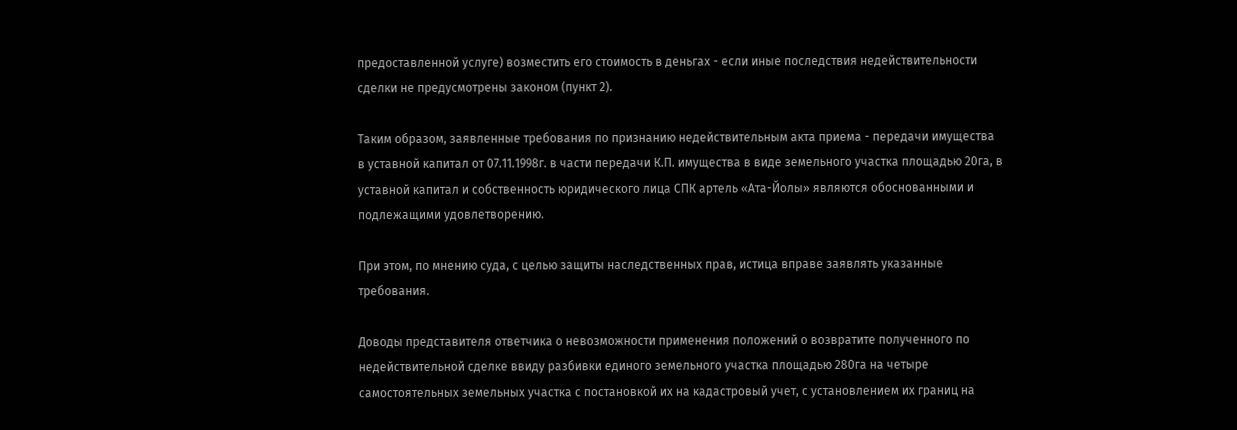предоставленной услуге) возместить его стоимость в деньгах - если иные последствия недействительности сделки не предусмотрены законом (пункт 2).

Таким образом, заявленные требования по признанию недействительным акта приема - передачи имущества в уставной капитал от 07.11.1998г. в части передачи К.П. имущества в виде земельного участка площадью 20га, в уставной капитал и собственность юридического лица СПК артель «Ата-Йолы» являются обоснованными и подлежащими удовлетворению.

При этом, по мнению суда, с целью защиты наследственных прав, истица вправе заявлять указанные требования.

Доводы представителя ответчика о невозможности применения положений о возвратите полученного по недействительной сделке ввиду разбивки единого земельного участка площадью 280га на четыре самостоятельных земельных участка с постановкой их на кадастровый учет, с установлением их границ на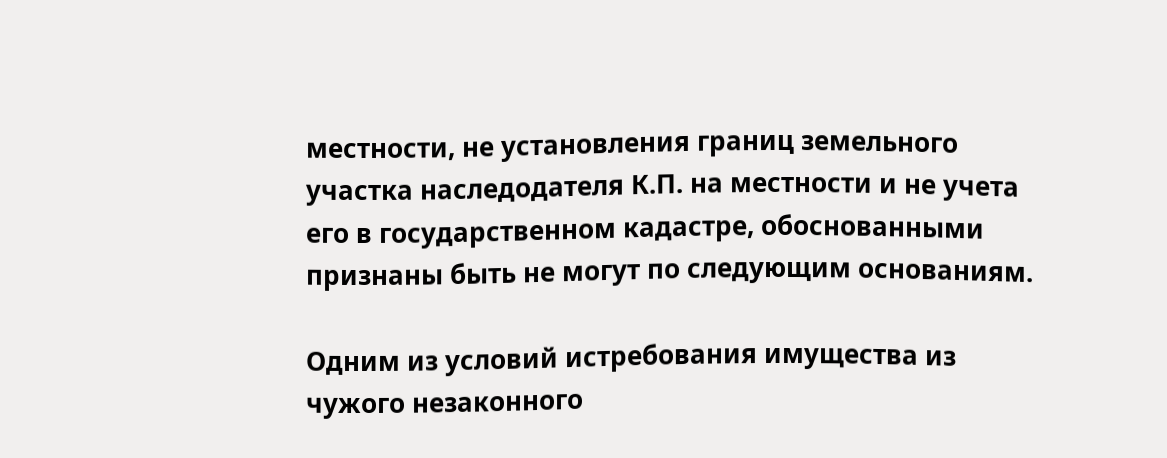местности, не установления границ земельного участка наследодателя К.П. на местности и не учета его в государственном кадастре, обоснованными признаны быть не могут по следующим основаниям.

Одним из условий истребования имущества из чужого незаконного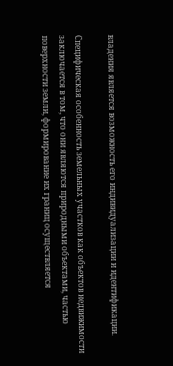владения является возможность его индивидуализации и идентификации.

Специфическая особенность земельных участков как объектов недвижимости заключается в том, что они являются природными объектами, частью поверхности земли, формирование их границ осуществляется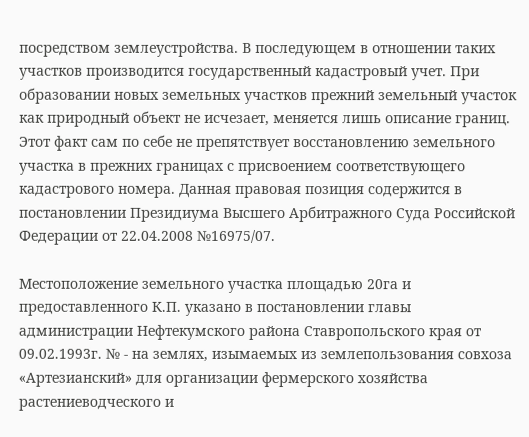посредством землеустройства. В последующем в отношении таких участков производится государственный кадастровый учет. При образовании новых земельных участков прежний земельный участок как природный объект не исчезает, меняется лишь описание границ. Этот факт сам по себе не препятствует восстановлению земельного участка в прежних границах с присвоением соответствующего кадастрового номера. Данная правовая позиция содержится в постановлении Президиума Высшего Арбитражного Суда Российской Федерации от 22.04.2008 №16975/07.

Местоположение земельного участка площадью 20га и предоставленного К.П. указано в постановлении главы администрации Нефтекумского района Ставропольского края от 09.02.1993г. № - на землях, изымаемых из землепользования совхоза «Артезианский» для организации фермерского хозяйства растениеводческого и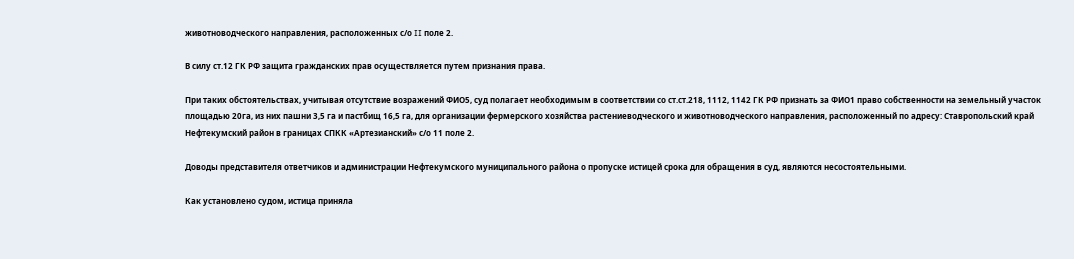животноводческого направления, расположенных с/о II поле 2.

В силу ст.12 ГК РФ защита гражданских прав осуществляется путем признания права.

При таких обстоятельствах, учитывая отсутствие возражений ФИО5, суд полагает необходимым в соответствии со ст.ст.218, 1112, 1142 ГК РФ признать за ФИО1 право собственности на земельный участок площадью 20га, из них пашни 3,5 га и пастбищ 16,5 га, для организации фермерского хозяйства растениеводческого и животноводческого направления, расположенный по адресу: Ставропольский край Нефтекумский район в границах СПКК «Артезианский» с/о 11 поле 2.

Доводы представителя ответчиков и администрации Нефтекумского муниципального района о пропуске истицей срока для обращения в суд, являются несостоятельными.

Как установлено судом, истица приняла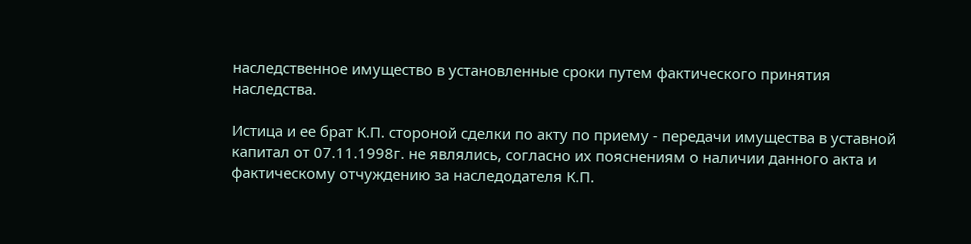наследственное имущество в установленные сроки путем фактического принятия наследства.

Истица и ее брат К.П. стороной сделки по акту по приему - передачи имущества в уставной капитал от 07.11.1998г. не являлись, согласно их пояснениям о наличии данного акта и фактическому отчуждению за наследодателя К.П.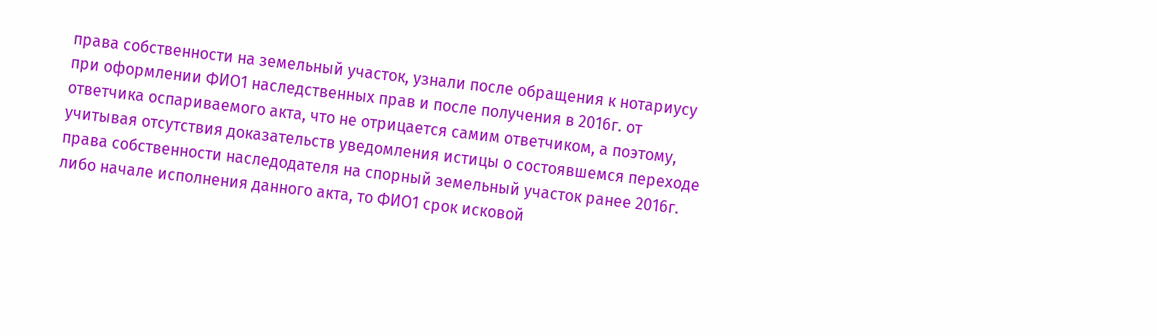права собственности на земельный участок, узнали после обращения к нотариусу при оформлении ФИО1 наследственных прав и после получения в 2016г. от ответчика оспариваемого акта, что не отрицается самим ответчиком, а поэтому, учитывая отсутствия доказательств уведомления истицы о состоявшемся переходе права собственности наследодателя на спорный земельный участок ранее 2016г. либо начале исполнения данного акта, то ФИО1 срок исковой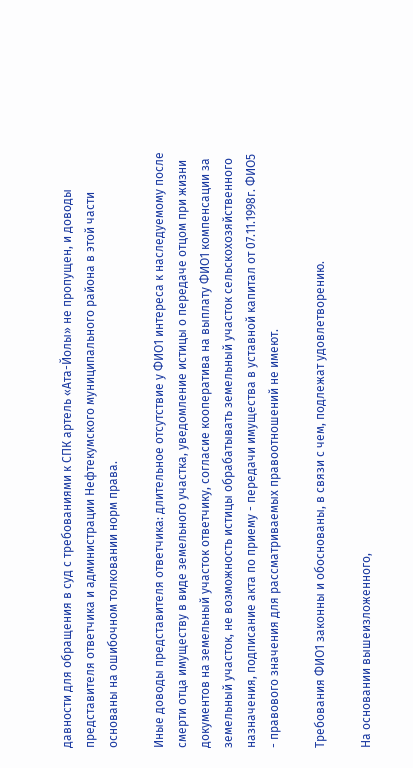давности для обращения в суд с требованиями к СПК артель «Ата-Йолы» не пропущен, и доводы представителя ответчика и администрации Нефтекумского муниципального района в этой части основаны на ошибочном толковании норм права.

Иные доводы представителя ответчика: длительное отсутствие у ФИО1 интереса к наследуемому после смерти отца имуществу в виде земельного участка, уведомление истицы о передаче отцом при жизни документов на земельный участок ответчику, согласие кооператива на выплату ФИО1 компенсации за земельный участок, не возможность истицы обрабатывать земельный участок сельскохозяйственного назначения, подписание акта по приему - передачи имущества в уставной капитал от 07.11.1998г. ФИО5 - правового значения для рассматриваемых правоотношений не имеют.

Требования ФИО1 законны и обоснованы, в связи с чем, подлежат удовлетворению.

На основании вышеизложенного,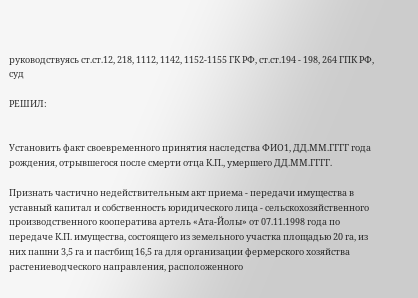руководствуясь ст.ст.12, 218, 1112, 1142, 1152-1155 ГК РФ, ст.ст.194 - 198, 264 ГПК РФ, суд

РЕШИЛ:


Установить факт своевременного принятия наследства ФИО1, ДД.ММ.ГГГГ года рождения, отрывшегося после смерти отца К.П., умершего ДД.ММ.ГГГГ.

Признать частично недействительным акт приема - передачи имущества в уставный капитал и собственность юридического лица - сельскохозяйственного производственного кооператива артель «Ата-Йолы» от 07.11.1998 года по передаче К.П. имущества, состоящего из земельного участка площадью 20 га, из них пашни 3,5 га и пастбищ 16,5 га для организации фермерского хозяйства растениеводческого направления, расположенного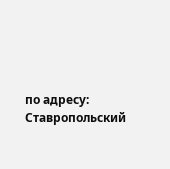по адресу: Ставропольский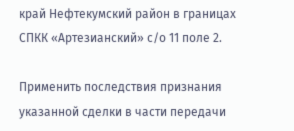край Нефтекумский район в границах СПКК «Артезианский» с/о 11 поле 2.

Применить последствия признания указанной сделки в части передачи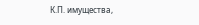К.П. имущества,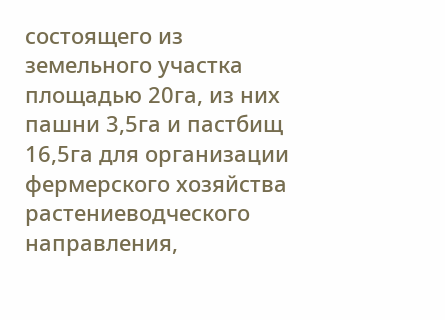состоящего из земельного участка площадью 20га, из них пашни 3,5га и пастбищ 16,5га для организации фермерского хозяйства растениеводческого направления,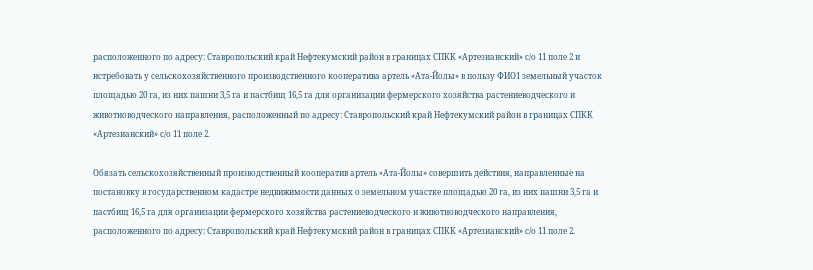расположенного по адресу: Ставропольский край Нефтекумский район в границах СПКК «Артезианский» с/о 11 поле 2 и истребовать у сельскохозяйственного производственного кооператива артель «Ата-Йолы» в пользу ФИО1 земельный участок площадью 20 га, из них пашни 3,5 га и пастбищ 16,5 га для организации фермерского хозяйства растениеводческого и животноводческого направления, расположенный по адресу: Ставропольский край Нефтекумский район в границах СПКК «Артезианский» с/о 11 поле 2.

Обязать сельскохозяйственный производственный кооператив артель «Ата-Йолы» совершить действия, направленные на постановку в государственном кадастре недвижимости данных о земельном участке площадью 20 га, из них пашни 3,5 га и пастбищ 16,5 га для организации фермерского хозяйства растениеводческого и животноводческого направления, расположенного по адресу: Ставропольский край Нефтекумский район в границах СПКК «Артезианский» с/о 11 поле 2.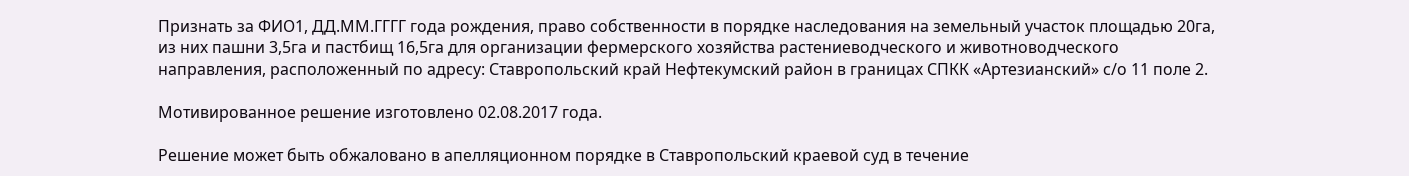Признать за ФИО1, ДД.ММ.ГГГГ года рождения, право собственности в порядке наследования на земельный участок площадью 20га, из них пашни 3,5га и пастбищ 16,5га для организации фермерского хозяйства растениеводческого и животноводческого направления, расположенный по адресу: Ставропольский край Нефтекумский район в границах СПКК «Артезианский» с/о 11 поле 2.

Мотивированное решение изготовлено 02.08.2017 года.

Решение может быть обжаловано в апелляционном порядке в Ставропольский краевой суд в течение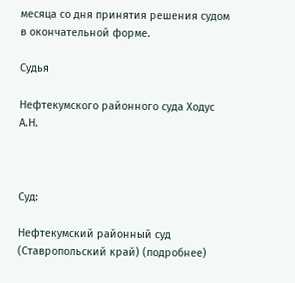месяца со дня принятия решения судом в окончательной форме.

Судья

Нефтекумского районного суда Ходус А.Н.



Суд:

Нефтекумский районный суд (Ставропольский край) (подробнее)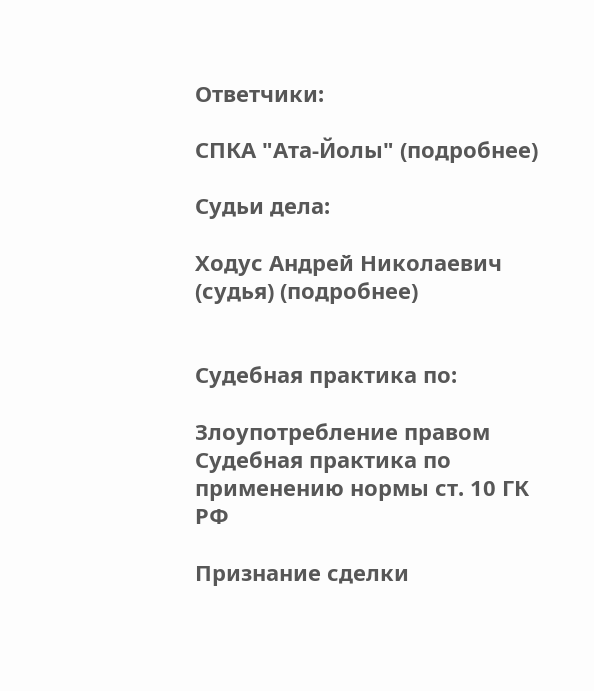Ответчики:

СПКА "Ата-Йолы" (подробнее)

Судьи дела:

Ходус Андрей Николаевич (судья) (подробнее)


Судебная практика по:

Злоупотребление правом
Судебная практика по применению нормы ст. 10 ГК РФ

Признание сделки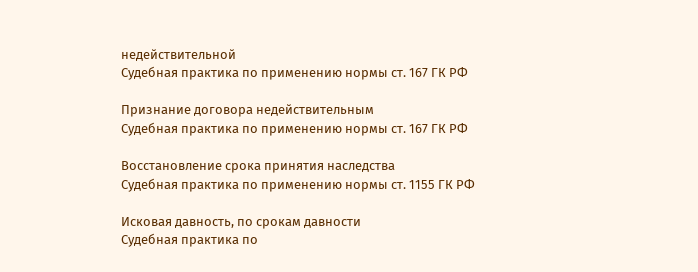недействительной
Судебная практика по применению нормы ст. 167 ГК РФ

Признание договора недействительным
Судебная практика по применению нормы ст. 167 ГК РФ

Восстановление срока принятия наследства
Судебная практика по применению нормы ст. 1155 ГК РФ

Исковая давность, по срокам давности
Судебная практика по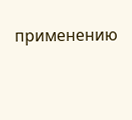применению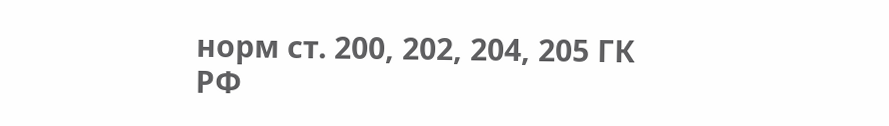норм ст. 200, 202, 204, 205 ГК РФ